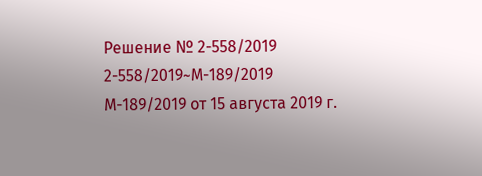Решение № 2-558/2019 2-558/2019~М-189/2019 М-189/2019 от 15 августа 2019 г.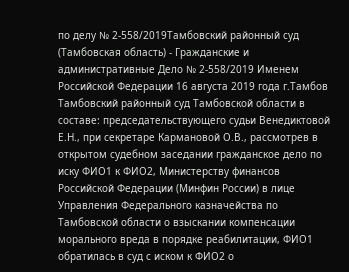по делу № 2-558/2019Тамбовский районный суд (Тамбовская область) - Гражданские и административные Дело № 2-558/2019 Именем Российской Федерации 16 августа 2019 года г.Тамбов Тамбовский районный суд Тамбовской области в составе: председательствующего судьи Венедиктовой Е.Н., при секретаре Кармановой О.В., рассмотрев в открытом судебном заседании гражданское дело по иску ФИО1 к ФИО2, Министерству финансов Российской Федерации (Минфин России) в лице Управления Федерального казначейства по Тамбовской области о взыскании компенсации морального вреда в порядке реабилитации, ФИО1 обратилась в суд с иском к ФИО2 о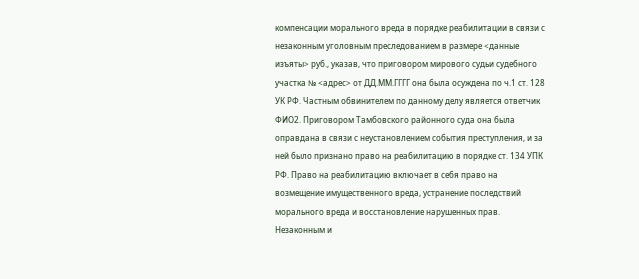компенсации морального вреда в порядке реабилитации в связи с незаконным уголовным преследованием в размере <данные изъяты> руб., указав, что приговором мирового судьи судебного участка № <адрес> от ДД.ММ.ГГГГ она была осуждена по ч.1 ст. 128 УК РФ. Частным обвинителем по данному делу является ответчик ФИО2. Приговором Тамбовского районного суда она была оправдана в связи с неустановлением события преступления, и за ней было признано право на реабилитацию в порядке ст. 134 УПК РФ. Право на реабилитацию включает в себя право на возмещение имущественного вреда, устранение последствий морального вреда и восстановление нарушенных прав. Незаконным и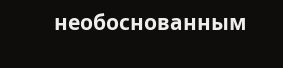необоснованным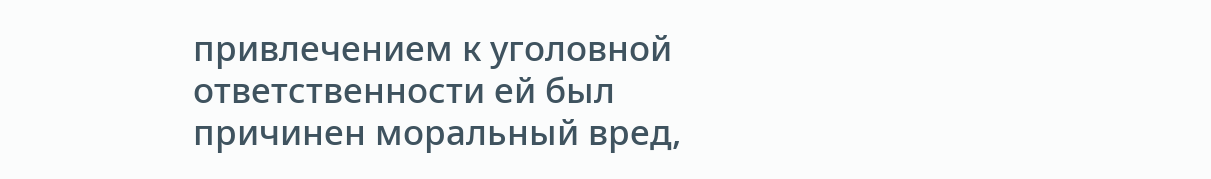привлечением к уголовной ответственности ей был причинен моральный вред,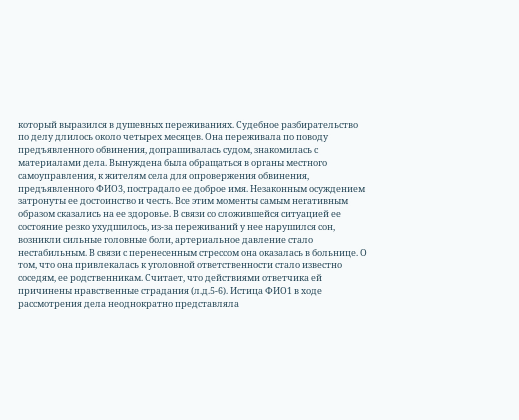который выразился в душевных переживаниях. Судебное разбирательство по делу длилось около четырех месяцев. Она переживала по поводу предъявленного обвинения, допрашивалась судом, знакомилась с материалами дела. Вынуждена была обращаться в органы местного самоуправления, к жителям села для опровержения обвинения, предъявленного ФИО3, пострадало ее доброе имя. Незаконным осуждением затронуты ее достоинство и честь. Все этим моменты самым негативным образом сказались на ее здоровье. В связи со сложившейся ситуацией ее состояние резко ухудшилось, из-за переживаний у нее нарушился сон, возникли сильные головные боли, артериальное давление стало нестабильным. В связи с перенесенным стрессом она оказалась в больнице. О том, что она привлекалась к уголовной ответственности стало известно соседям, ее родственникам. Считает, что действиями ответчика ей причинены нравственные страдания (л.д.5-6). Истица ФИО1 в ходе рассмотрения дела неоднократно представляла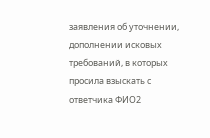заявления об уточнении, дополнении исковых требований, в которых просила взыскать с ответчика ФИО2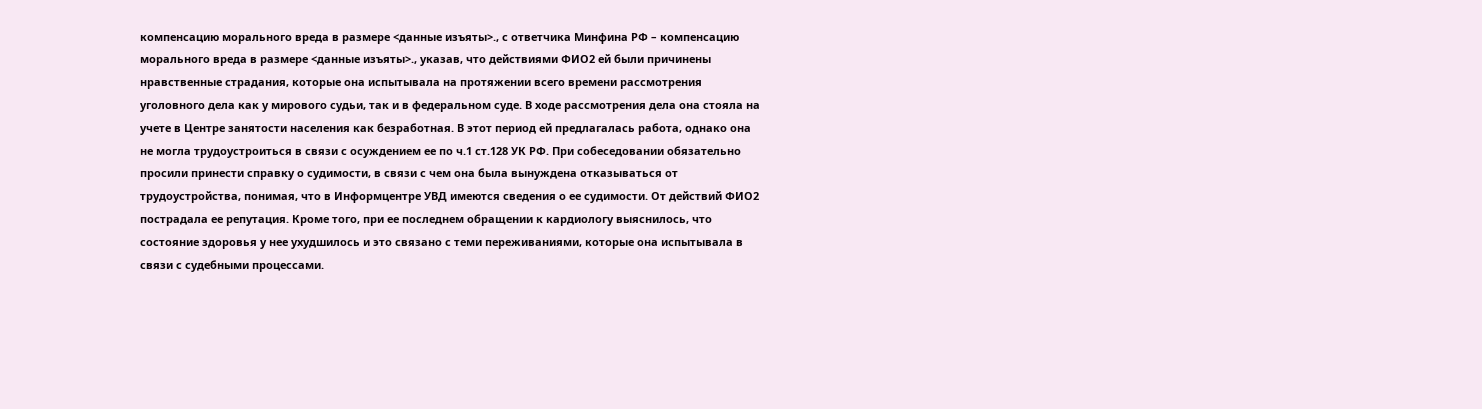компенсацию морального вреда в размере <данные изъяты>., с ответчика Минфина РФ – компенсацию морального вреда в размере <данные изъяты>., указав, что действиями ФИО2 ей были причинены нравственные страдания, которые она испытывала на протяжении всего времени рассмотрения уголовного дела как у мирового судьи, так и в федеральном суде. В ходе рассмотрения дела она стояла на учете в Центре занятости населения как безработная. В этот период ей предлагалась работа, однако она не могла трудоустроиться в связи с осуждением ее по ч.1 ст.128 УК РФ. При собеседовании обязательно просили принести справку о судимости, в связи с чем она была вынуждена отказываться от трудоустройства, понимая, что в Информцентре УВД имеются сведения о ее судимости. От действий ФИО2 пострадала ее репутация. Кроме того, при ее последнем обращении к кардиологу выяснилось, что состояние здоровья у нее ухудшилось и это связано с теми переживаниями, которые она испытывала в связи с судебными процессами.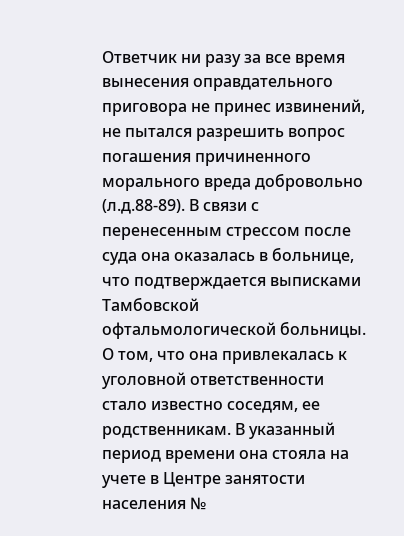Ответчик ни разу за все время вынесения оправдательного приговора не принес извинений, не пытался разрешить вопрос погашения причиненного морального вреда добровольно (л.д.88-89). В связи с перенесенным стрессом после суда она оказалась в больнице, что подтверждается выписками Тамбовской офтальмологической больницы. О том, что она привлекалась к уголовной ответственности стало известно соседям, ее родственникам. В указанный период времени она стояла на учете в Центре занятости населения №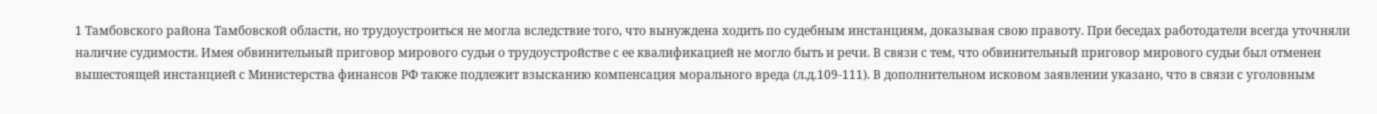1 Тамбовского района Тамбовской области, но трудоустроиться не могла вследствие того, что вынуждена ходить по судебным инстанциям, доказывая свою правоту. При беседах работодатели всегда уточняли наличие судимости. Имея обвинительный приговор мирового судьи о трудоустройстве с ее квалификацией не могло быть и речи. В связи с тем, что обвинительный приговор мирового судьи был отменен вышестоящей инстанцией с Министерства финансов РФ также подлежит взысканию компенсация морального вреда (л.д.109-111). В дополнительном исковом заявлении указано, что в связи с уголовным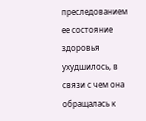преследованием ее состояние здоровья ухудшилось, в связи с чем она обращалась к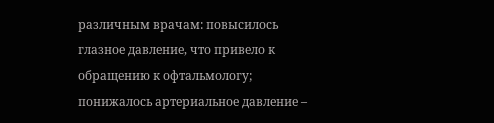различным врачам: повысилось глазное давление, что привело к обращению к офтальмологу; понижалось артериальное давление –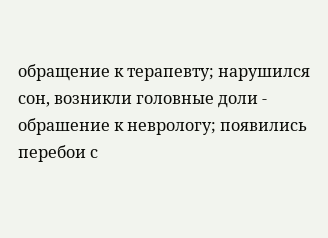обращение к терапевту; нарушился сон, возникли головные доли - обрашение к неврологу; появились перебои с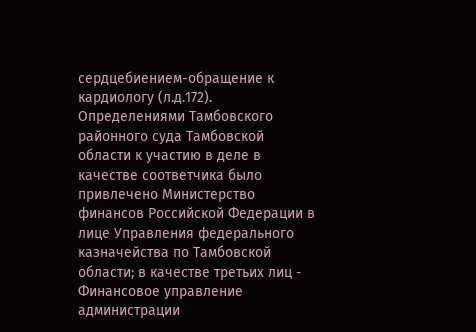сердцебиением-обращение к кардиологу (л.д.172). Определениями Тамбовского районного суда Тамбовской области к участию в деле в качестве соответчика было привлечено Министерство финансов Российской Федерации в лице Управления федерального казначейства по Тамбовской области; в качестве третьих лиц - Финансовое управление администрации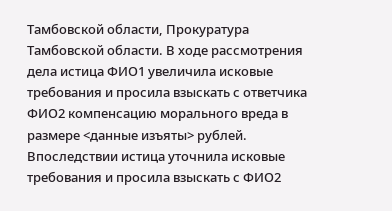Тамбовской области, Прокуратура Тамбовской области. В ходе рассмотрения дела истица ФИО1 увеличила исковые требования и просила взыскать с ответчика ФИО2 компенсацию морального вреда в размере <данные изъяты> рублей. Впоследствии истица уточнила исковые требования и просила взыскать с ФИО2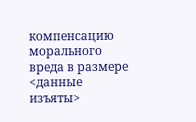компенсацию морального вреда в размере <данные изъяты>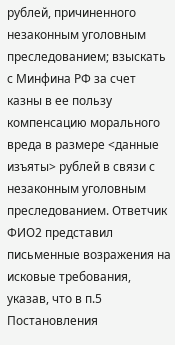рублей, причиненного незаконным уголовным преследованием; взыскать с Минфина РФ за счет казны в ее пользу компенсацию морального вреда в размере <данные изъяты> рублей в связи с незаконным уголовным преследованием. Ответчик ФИО2 представил письменные возражения на исковые требования, указав, что в п.5 Постановления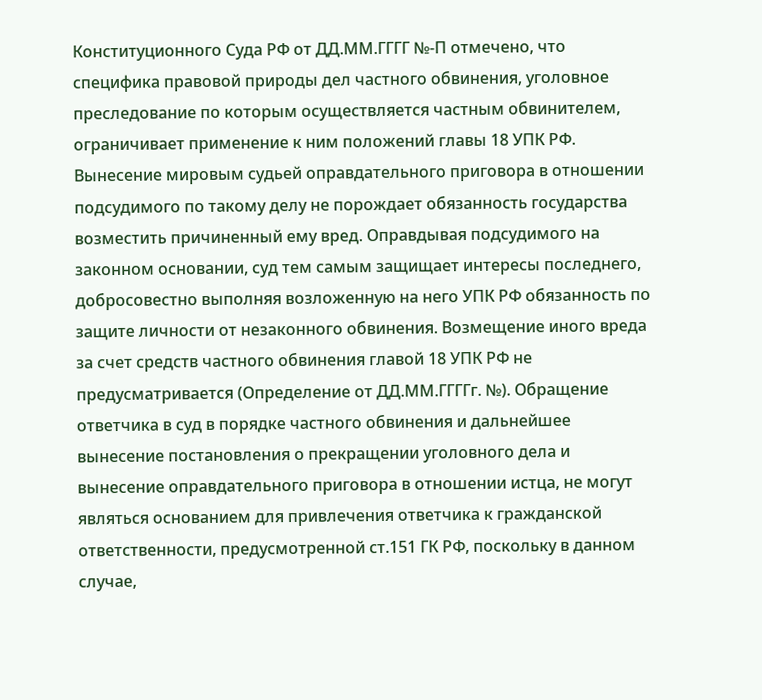Конституционного Суда РФ от ДД.ММ.ГГГГ №-П отмечено, что специфика правовой природы дел частного обвинения, уголовное преследование по которым осуществляется частным обвинителем, ограничивает применение к ним положений главы 18 УПК РФ. Вынесение мировым судьей оправдательного приговора в отношении подсудимого по такому делу не порождает обязанность государства возместить причиненный ему вред. Оправдывая подсудимого на законном основании, суд тем самым защищает интересы последнего, добросовестно выполняя возложенную на него УПК РФ обязанность по защите личности от незаконного обвинения. Возмещение иного вреда за счет средств частного обвинения главой 18 УПК РФ не предусматривается (Определение от ДД.ММ.ГГГГг. №). Обращение ответчика в суд в порядке частного обвинения и дальнейшее вынесение постановления о прекращении уголовного дела и вынесение оправдательного приговора в отношении истца, не могут являться основанием для привлечения ответчика к гражданской ответственности, предусмотренной ст.151 ГК РФ, поскольку в данном случае,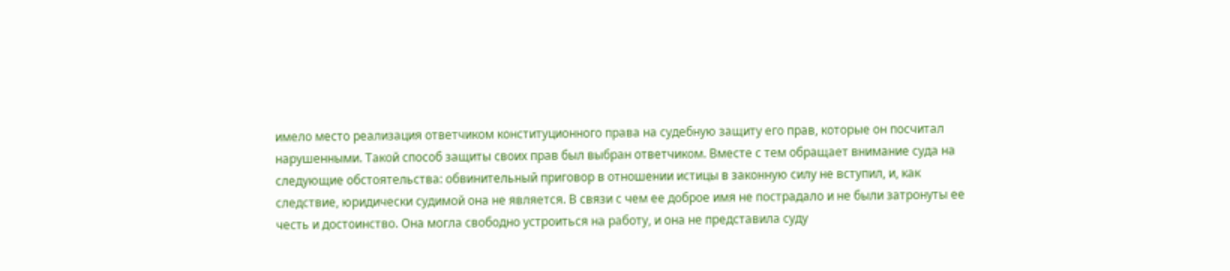имело место реализация ответчиком конституционного права на судебную защиту его прав, которые он посчитал нарушенными. Такой способ защиты своих прав был выбран ответчиком. Вместе с тем обращает внимание суда на следующие обстоятельства: обвинительный приговор в отношении истицы в законную силу не вступил, и, как следствие, юридически судимой она не является. В связи с чем ее доброе имя не пострадало и не были затронуты ее честь и достоинство. Она могла свободно устроиться на работу, и она не представила суду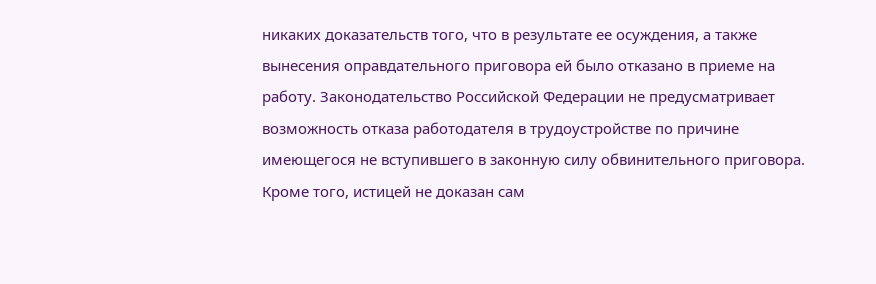никаких доказательств того, что в результате ее осуждения, а также вынесения оправдательного приговора ей было отказано в приеме на работу. Законодательство Российской Федерации не предусматривает возможность отказа работодателя в трудоустройстве по причине имеющегося не вступившего в законную силу обвинительного приговора. Кроме того, истицей не доказан сам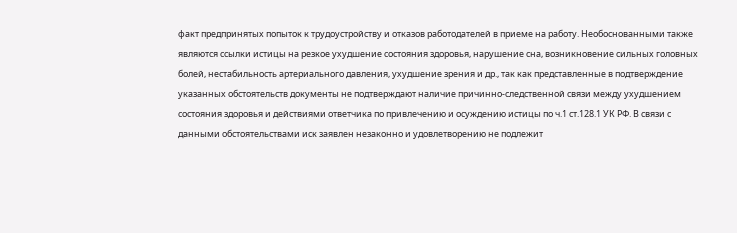факт предпринятых попыток к трудоустройству и отказов работодателей в приеме на работу. Необоснованными также являются ссылки истицы на резкое ухудшение состояния здоровья, нарушение сна, возникновение сильных головных болей, нестабильность артериального давления, ухудшение зрения и др., так как представленные в подтверждение указанных обстоятельств документы не подтверждают наличие причинно-следственной связи между ухудшением состояния здоровья и действиями ответчика по привлечению и осуждению истицы по ч.1 ст.128.1 УК РФ. В связи с данными обстоятельствами иск заявлен незаконно и удовлетворению не подлежит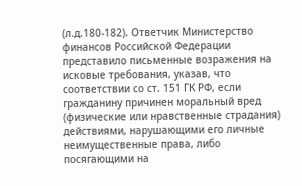(л.д.180-182). Ответчик Министерство финансов Российской Федерации представило письменные возражения на исковые требования, указав, что соответствии со ст. 151 ГК РФ, если гражданину причинен моральный вред (физические или нравственные страдания) действиями, нарушающими его личные неимущественные права, либо посягающими на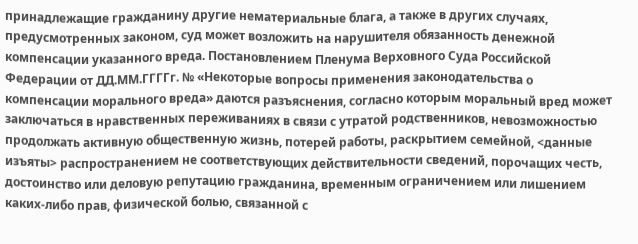принадлежащие гражданину другие нематериальные блага, а также в других случаях, предусмотренных законом, суд может возложить на нарушителя обязанность денежной компенсации указанного вреда. Постановлением Пленума Верховного Суда Российской Федерации от ДД.ММ.ГГГГг. № «Некоторые вопросы применения законодательства о компенсации морального вреда» даются разъяснения, согласно которым моральный вред может заключаться в нравственных переживаниях в связи с утратой родственников, невозможностью продолжать активную общественную жизнь, потерей работы, раскрытием семейной, <данные изъяты> распространением не соответствующих действительности сведений, порочащих честь, достоинство или деловую репутацию гражданина, временным ограничением или лишением каких-либо прав, физической болью, связанной с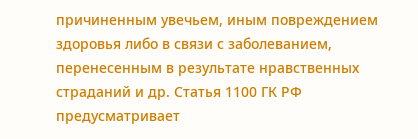причиненным увечьем, иным повреждением здоровья либо в связи с заболеванием, перенесенным в результате нравственных страданий и др. Статья 1100 ГК РФ предусматривает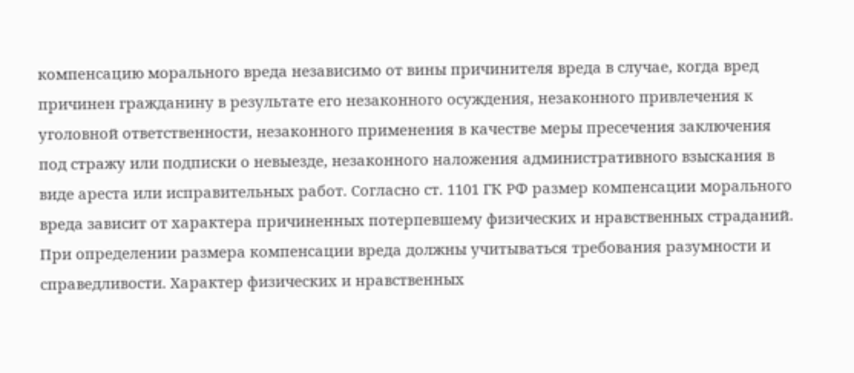компенсацию морального вреда независимо от вины причинителя вреда в случае, когда вред причинен гражданину в результате его незаконного осуждения, незаконного привлечения к уголовной ответственности, незаконного применения в качестве меры пресечения заключения под стражу или подписки о невыезде, незаконного наложения административного взыскания в виде ареста или исправительных работ. Согласно ст. 1101 ГК РФ размер компенсации морального вреда зависит от характера причиненных потерпевшему физических и нравственных страданий. При определении размера компенсации вреда должны учитываться требования разумности и справедливости. Характер физических и нравственных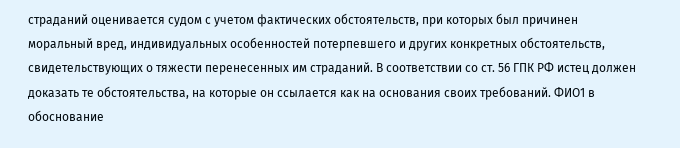страданий оценивается судом с учетом фактических обстоятельств, при которых был причинен моральный вред, индивидуальных особенностей потерпевшего и других конкретных обстоятельств, свидетельствующих о тяжести перенесенных им страданий. В соответствии со ст. 56 ГПК РФ истец должен доказать те обстоятельства, на которые он ссылается как на основания своих требований. ФИО1 в обоснование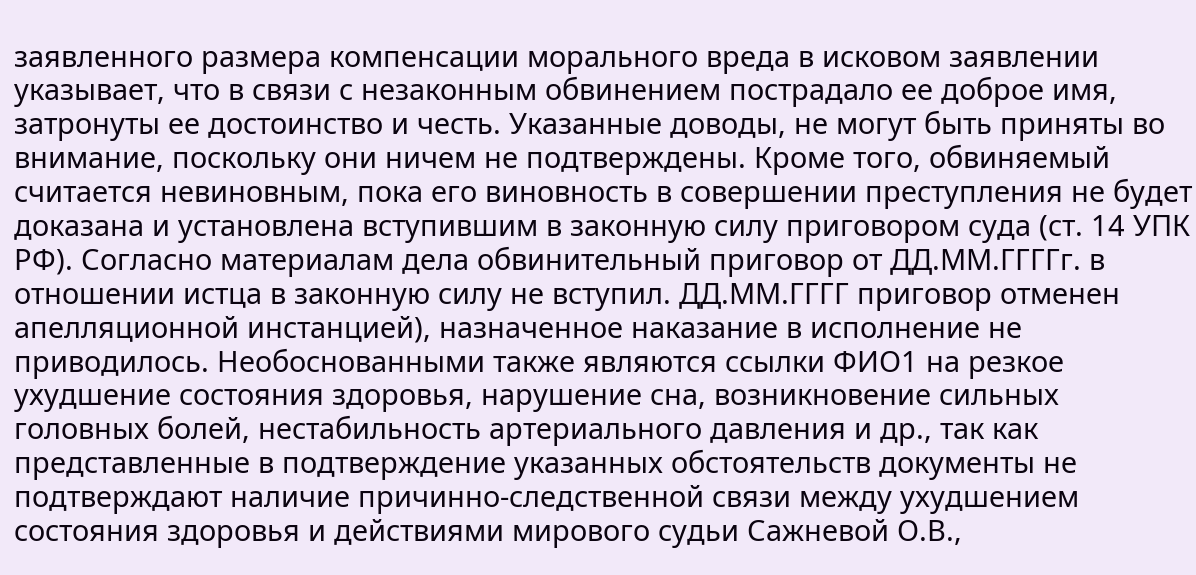заявленного размера компенсации морального вреда в исковом заявлении указывает, что в связи с незаконным обвинением пострадало ее доброе имя, затронуты ее достоинство и честь. Указанные доводы, не могут быть приняты во внимание, поскольку они ничем не подтверждены. Кроме того, обвиняемый считается невиновным, пока его виновность в совершении преступления не будет доказана и установлена вступившим в законную силу приговором суда (ст. 14 УПК РФ). Согласно материалам дела обвинительный приговор от ДД.ММ.ГГГГг. в отношении истца в законную силу не вступил. ДД.ММ.ГГГГ приговор отменен апелляционной инстанцией), назначенное наказание в исполнение не приводилось. Необоснованными также являются ссылки ФИО1 на резкое ухудшение состояния здоровья, нарушение сна, возникновение сильных головных болей, нестабильность артериального давления и др., так как представленные в подтверждение указанных обстоятельств документы не подтверждают наличие причинно-следственной связи между ухудшением состояния здоровья и действиями мирового судьи Сажневой О.В.,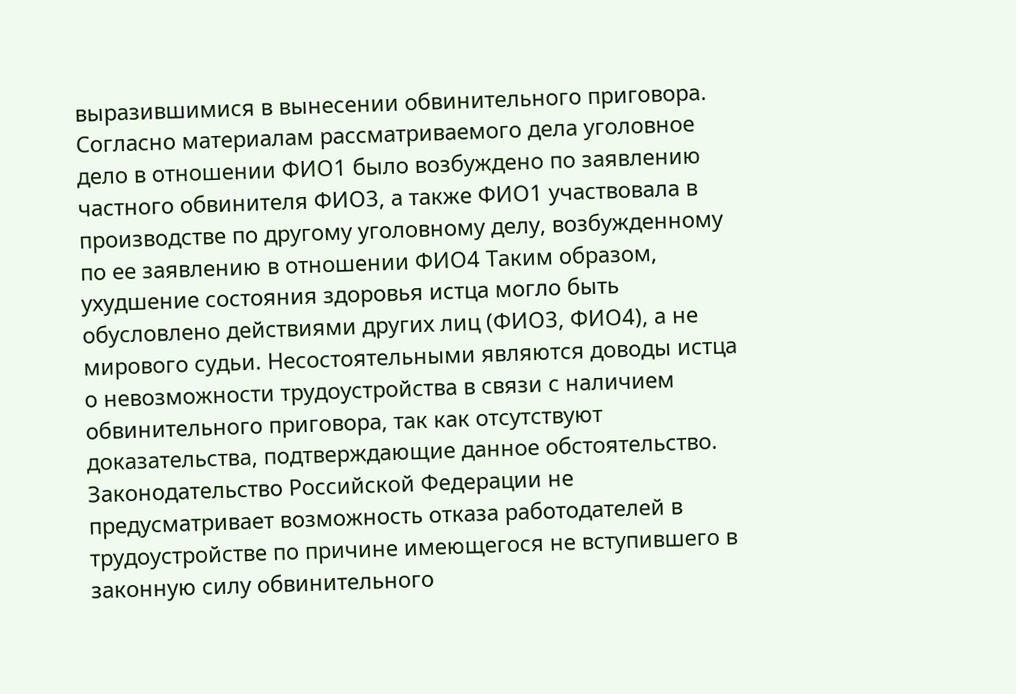выразившимися в вынесении обвинительного приговора. Согласно материалам рассматриваемого дела уголовное дело в отношении ФИО1 было возбуждено по заявлению частного обвинителя ФИО3, а также ФИО1 участвовала в производстве по другому уголовному делу, возбужденному по ее заявлению в отношении ФИО4 Таким образом, ухудшение состояния здоровья истца могло быть обусловлено действиями других лиц (ФИО3, ФИО4), а не мирового судьи. Несостоятельными являются доводы истца о невозможности трудоустройства в связи с наличием обвинительного приговора, так как отсутствуют доказательства, подтверждающие данное обстоятельство. Законодательство Российской Федерации не предусматривает возможность отказа работодателей в трудоустройстве по причине имеющегося не вступившего в законную силу обвинительного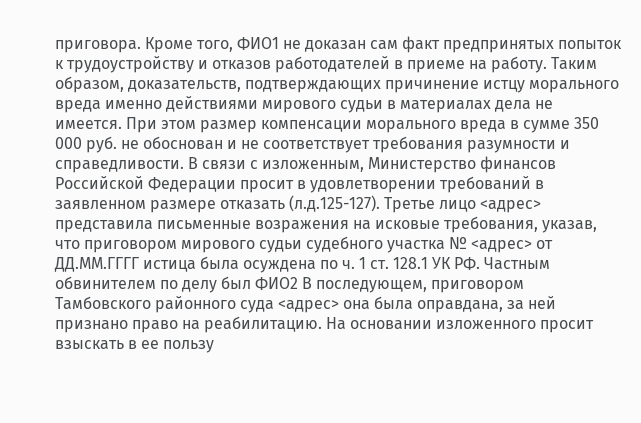приговора. Кроме того, ФИО1 не доказан сам факт предпринятых попыток к трудоустройству и отказов работодателей в приеме на работу. Таким образом, доказательств, подтверждающих причинение истцу морального вреда именно действиями мирового судьи в материалах дела не имеется. При этом размер компенсации морального вреда в сумме 350 000 руб. не обоснован и не соответствует требования разумности и справедливости. В связи с изложенным, Министерство финансов Российской Федерации просит в удовлетворении требований в заявленном размере отказать (л.д.125-127). Третье лицо <адрес> представила письменные возражения на исковые требования, указав, что приговором мирового судьи судебного участка № <адрес> от ДД.ММ.ГГГГ истица была осуждена по ч. 1 ст. 128.1 УК РФ. Частным обвинителем по делу был ФИО2 В последующем, приговором Тамбовского районного суда <адрес> она была оправдана, за ней признано право на реабилитацию. На основании изложенного просит взыскать в ее пользу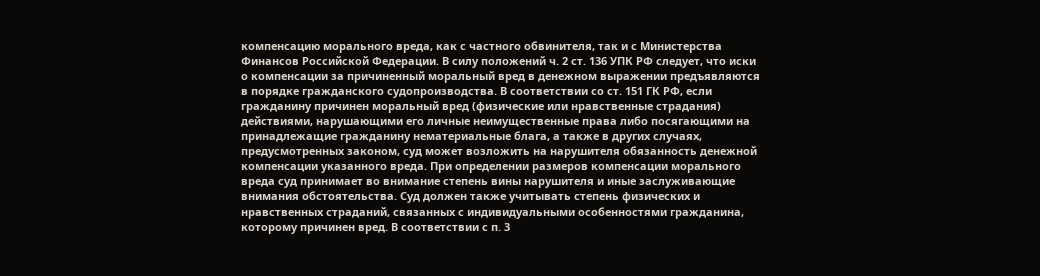компенсацию морального вреда, как с частного обвинителя, так и с Министерства Финансов Российской Федерации. В силу положений ч. 2 ст. 136 УПК РФ следует, что иски о компенсации за причиненный моральный вред в денежном выражении предъявляются в порядке гражданского судопроизводства. В соответствии со ст. 151 ГК РФ, если гражданину причинен моральный вред (физические или нравственные страдания) действиями, нарушающими его личные неимущественные права либо посягающими на принадлежащие гражданину нематериальные блага, а также в других случаях, предусмотренных законом, суд может возложить на нарушителя обязанность денежной компенсации указанного вреда. При определении размеров компенсации морального вреда суд принимает во внимание степень вины нарушителя и иные заслуживающие внимания обстоятельства. Суд должен также учитывать степень физических и нравственных страданий, связанных с индивидуальными особенностями гражданина, которому причинен вред. В соответствии с п. 3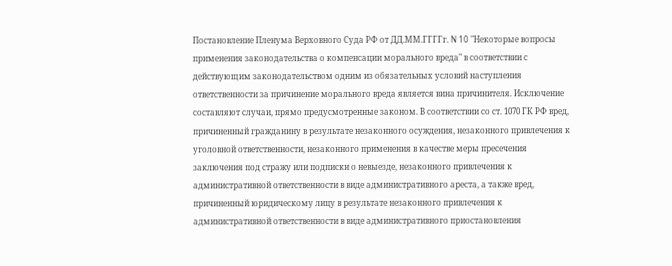Постановление Пленума Верховного Суда РФ от ДД.ММ.ГГГГг. N 10 "Некоторые вопросы применения законодательства о компенсации морального вреда" в соответствии с действующим законодательством одним из обязательных условий наступления ответственности за причинение морального вреда является вина причинителя. Исключение составляют случаи, прямо предусмотренные законом. В соответствии со ст. 1070 ГК РФ вред, причиненный гражданину в результате незаконного осуждения, незаконного привлечения к уголовной ответственности, незаконного применения в качестве меры пресечения заключения под стражу или подписки о невыезде, незаконного привлечения к административной ответственности в виде административного ареста, а также вред, причиненный юридическому лицу в результате незаконного привлечения к административной ответственности в виде административного приостановления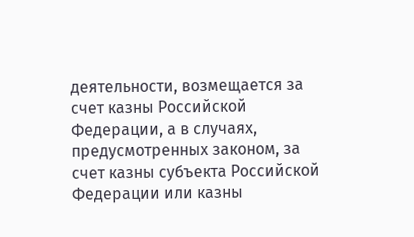деятельности, возмещается за счет казны Российской Федерации, а в случаях, предусмотренных законом, за счет казны субъекта Российской Федерации или казны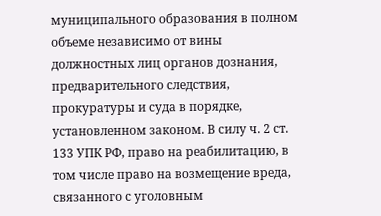муниципального образования в полном объеме независимо от вины должностных лиц органов дознания, предварительного следствия, прокуратуры и суда в порядке, установленном законом. В силу ч. 2 ст. 133 УПК РФ, право на реабилитацию, в том числе право на возмещение вреда, связанного с уголовным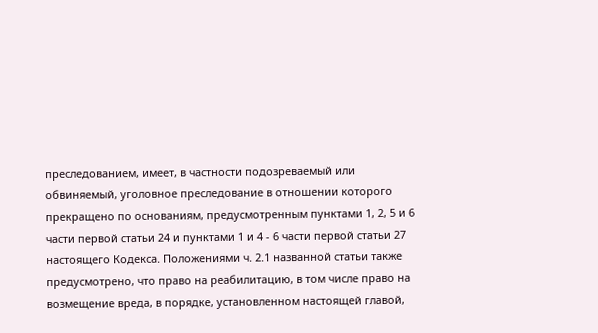преследованием, имеет, в частности подозреваемый или обвиняемый, уголовное преследование в отношении которого прекращено по основаниям, предусмотренным пунктами 1, 2, 5 и 6 части первой статьи 24 и пунктами 1 и 4 - 6 части первой статьи 27 настоящего Кодекса. Положениями ч. 2.1 названной статьи также предусмотрено, что право на реабилитацию, в том числе право на возмещение вреда, в порядке, установленном настоящей главой,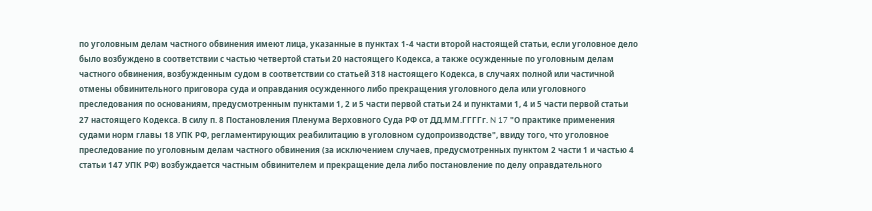по уголовным делам частного обвинения имеют лица, указанные в пунктах 1-4 части второй настоящей статьи, если уголовное дело было возбуждено в соответствии с частью четвертой статьи 20 настоящего Кодекса, а также осужденные по уголовным делам частного обвинения, возбужденным судом в соответствии со статьей 318 настоящего Кодекса, в случаях полной или частичной отмены обвинительного приговора суда и оправдания осужденного либо прекращения уголовного дела или уголовного преследования по основаниям, предусмотренным пунктами 1, 2 и 5 части первой статьи 24 и пунктами 1, 4 и 5 части первой статьи 27 настоящего Кодекса. В силу п. 8 Постановления Пленума Верховного Суда РФ от ДД.ММ.ГГГГг. N 17 "О практике применения судами норм главы 18 УПК РФ, регламентирующих реабилитацию в уголовном судопроизводстве", ввиду того, что уголовное преследование по уголовным делам частного обвинения (за исключением случаев, предусмотренных пунктом 2 части 1 и частью 4 статьи 147 УПК РФ) возбуждается частным обвинителем и прекращение дела либо постановление по делу оправдательного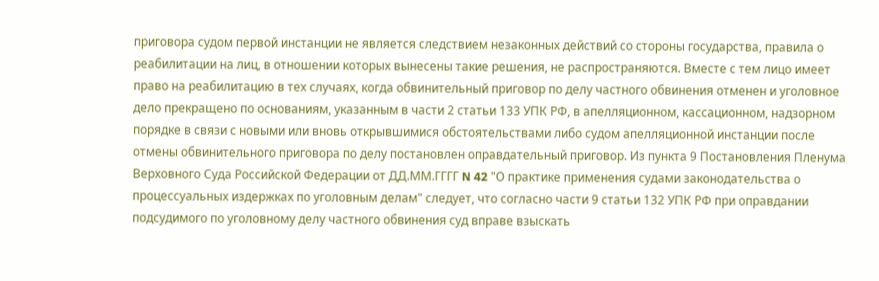приговора судом первой инстанции не является следствием незаконных действий со стороны государства, правила о реабилитации на лиц, в отношении которых вынесены такие решения, не распространяются. Вместе с тем лицо имеет право на реабилитацию в тех случаях, когда обвинительный приговор по делу частного обвинения отменен и уголовное дело прекращено по основаниям, указанным в части 2 статьи 133 УПК РФ, в апелляционном, кассационном, надзорном порядке в связи с новыми или вновь открывшимися обстоятельствами либо судом апелляционной инстанции после отмены обвинительного приговора по делу постановлен оправдательный приговор. Из пункта 9 Постановления Пленума Верховного Суда Российской Федерации от ДД.ММ.ГГГГ N 42 "О практике применения судами законодательства о процессуальных издержках по уголовным делам" следует, что согласно части 9 статьи 132 УПК РФ при оправдании подсудимого по уголовному делу частного обвинения суд вправе взыскать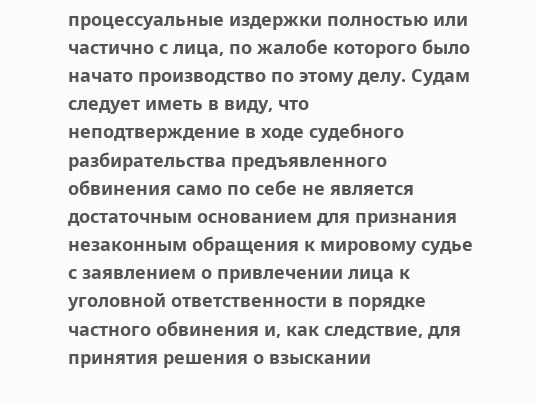процессуальные издержки полностью или частично с лица, по жалобе которого было начато производство по этому делу. Судам следует иметь в виду, что неподтверждение в ходе судебного разбирательства предъявленного обвинения само по себе не является достаточным основанием для признания незаконным обращения к мировому судье с заявлением о привлечении лица к уголовной ответственности в порядке частного обвинения и, как следствие, для принятия решения о взыскании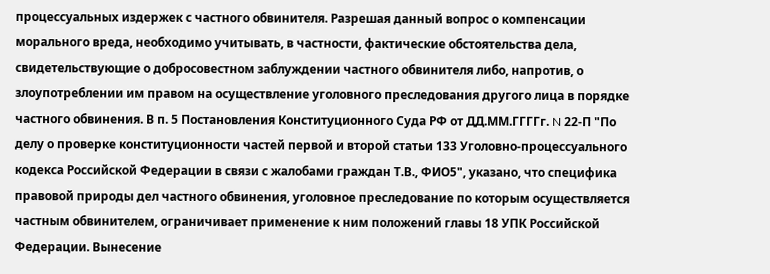процессуальных издержек с частного обвинителя. Разрешая данный вопрос о компенсации морального вреда, необходимо учитывать, в частности, фактические обстоятельства дела, свидетельствующие о добросовестном заблуждении частного обвинителя либо, напротив, о злоупотреблении им правом на осуществление уголовного преследования другого лица в порядке частного обвинения. В п. 5 Постановления Конституционного Суда РФ от ДД.ММ.ГГГГг. N 22-П "По делу о проверке конституционности частей первой и второй статьи 133 Уголовно-процессуального кодекса Российской Федерации в связи с жалобами граждан Т.В., ФИО5", указано, что специфика правовой природы дел частного обвинения, уголовное преследование по которым осуществляется частным обвинителем, ограничивает применение к ним положений главы 18 УПК Российской Федерации. Вынесение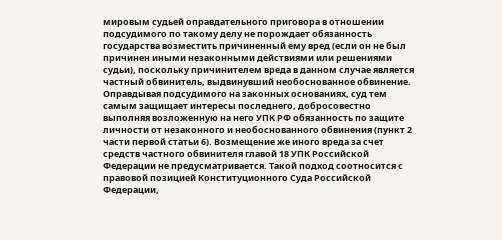мировым судьей оправдательного приговора в отношении подсудимого по такому делу не порождает обязанность государства возместить причиненный ему вред (если он не был причинен иными незаконными действиями или решениями судьи), поскольку причинителем вреда в данном случае является частный обвинитель, выдвинувший необоснованное обвинение. Оправдывая подсудимого на законных основаниях, суд тем самым защищает интересы последнего, добросовестно выполняя возложенную на него УПК РФ обязанность по защите личности от незаконного и необоснованного обвинения (пункт 2 части первой статьи 6). Возмещение же иного вреда за счет средств частного обвинителя главой 18 УПК Российской Федерации не предусматривается. Такой подход соотносится с правовой позицией Конституционного Суда Российской Федерации,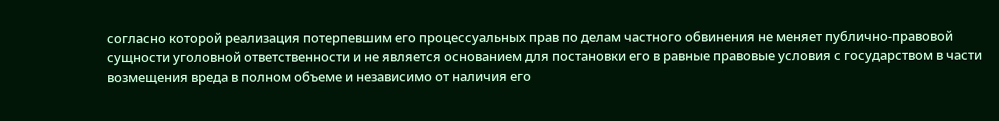согласно которой реализация потерпевшим его процессуальных прав по делам частного обвинения не меняет публично-правовой сущности уголовной ответственности и не является основанием для постановки его в равные правовые условия с государством в части возмещения вреда в полном объеме и независимо от наличия его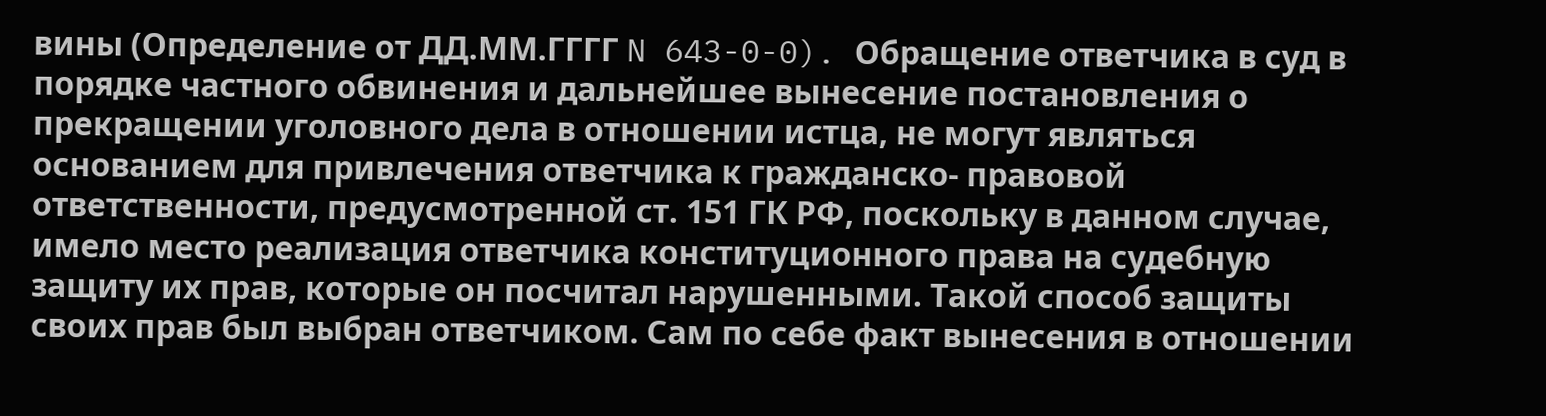вины (Определение от ДД.ММ.ГГГГ N 643-0-0). Обращение ответчика в суд в порядке частного обвинения и дальнейшее вынесение постановления о прекращении уголовного дела в отношении истца, не могут являться основанием для привлечения ответчика к гражданско- правовой ответственности, предусмотренной ст. 151 ГК РФ, поскольку в данном случае, имело место реализация ответчика конституционного права на судебную защиту их прав, которые он посчитал нарушенными. Такой способ защиты своих прав был выбран ответчиком. Сам по себе факт вынесения в отношении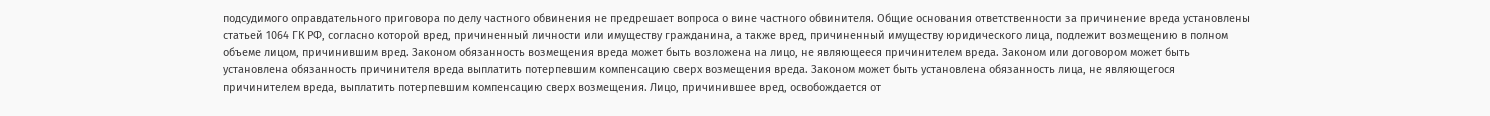подсудимого оправдательного приговора по делу частного обвинения не предрешает вопроса о вине частного обвинителя. Общие основания ответственности за причинение вреда установлены статьей 1064 ГК РФ, согласно которой вред, причиненный личности или имуществу гражданина, а также вред, причиненный имуществу юридического лица, подлежит возмещению в полном объеме лицом, причинившим вред. Законом обязанность возмещения вреда может быть возложена на лицо, не являющееся причинителем вреда. Законом или договором может быть установлена обязанность причинителя вреда выплатить потерпевшим компенсацию сверх возмещения вреда. Законом может быть установлена обязанность лица, не являющегося причинителем вреда, выплатить потерпевшим компенсацию сверх возмещения. Лицо, причинившее вред, освобождается от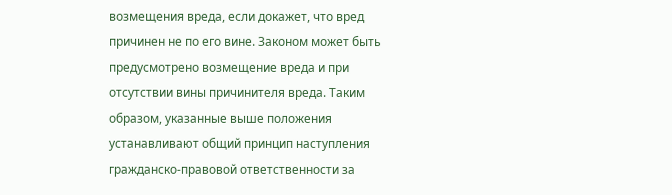возмещения вреда, если докажет, что вред причинен не по его вине. Законом может быть предусмотрено возмещение вреда и при отсутствии вины причинителя вреда. Таким образом, указанные выше положения устанавливают общий принцип наступления гражданско-правовой ответственности за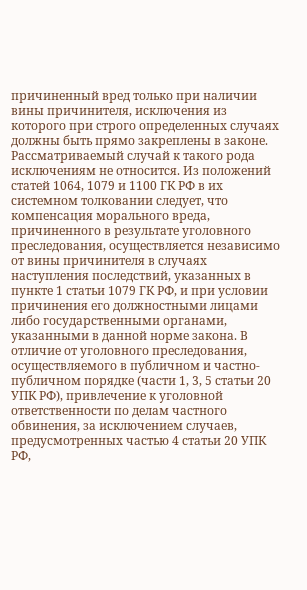причиненный вред только при наличии вины причинителя, исключения из которого при строго определенных случаях должны быть прямо закреплены в законе. Рассматриваемый случай к такого рода исключениям не относится. Из положений статей 1064, 1079 и 1100 ГК РФ в их системном толковании следует, что компенсация морального вреда, причиненного в результате уголовного преследования, осуществляется независимо от вины причинителя в случаях наступления последствий, указанных в пункте 1 статьи 1079 ГК РФ, и при условии причинения его должностными лицами либо государственными органами, указанными в данной норме закона. В отличие от уголовного преследования, осуществляемого в публичном и частно-публичном порядке (части 1, 3, 5 статьи 20 УПК РФ), привлечение к уголовной ответственности по делам частного обвинения, за исключением случаев, предусмотренных частью 4 статьи 20 УПК РФ,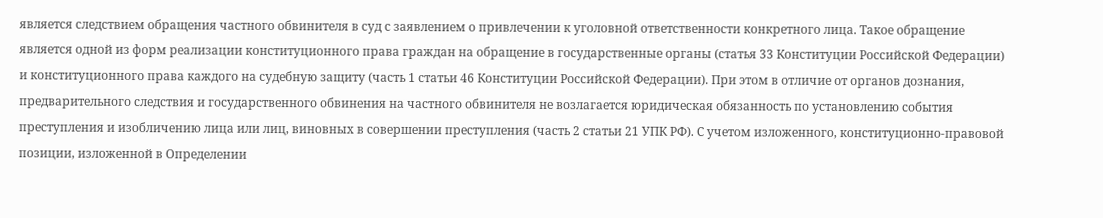является следствием обращения частного обвинителя в суд с заявлением о привлечении к уголовной ответственности конкретного лица. Такое обращение является одной из форм реализации конституционного права граждан на обращение в государственные органы (статья 33 Конституции Российской Федерации) и конституционного права каждого на судебную защиту (часть 1 статьи 46 Конституции Российской Федерации). При этом в отличие от органов дознания, предварительного следствия и государственного обвинения на частного обвинителя не возлагается юридическая обязанность по установлению события преступления и изобличению лица или лиц, виновных в совершении преступления (часть 2 статьи 21 УПК РФ). С учетом изложенного, конституционно-правовой позиции, изложенной в Определении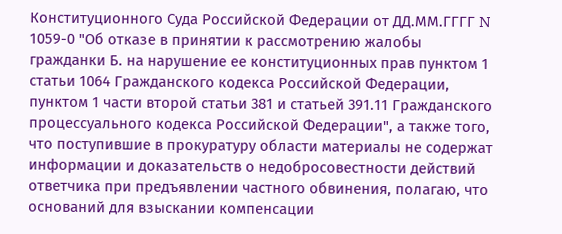Конституционного Суда Российской Федерации от ДД.ММ.ГГГГ N 1059-0 "Об отказе в принятии к рассмотрению жалобы гражданки Б. на нарушение ее конституционных прав пунктом 1 статьи 1064 Гражданского кодекса Российской Федерации, пунктом 1 части второй статьи 381 и статьей 391.11 Гражданского процессуального кодекса Российской Федерации", а также того, что поступившие в прокуратуру области материалы не содержат информации и доказательств о недобросовестности действий ответчика при предъявлении частного обвинения, полагаю, что оснований для взыскании компенсации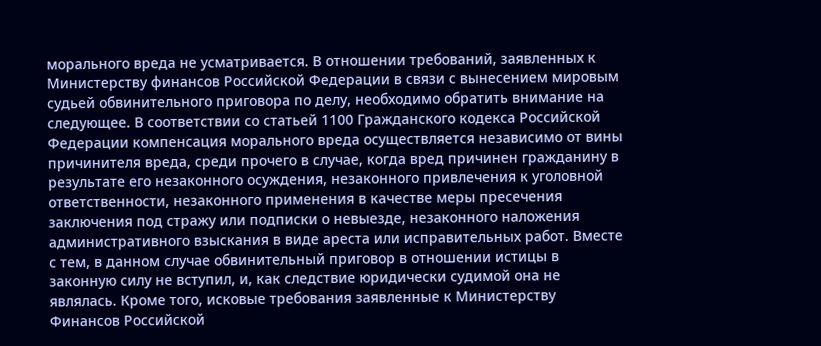морального вреда не усматривается. В отношении требований, заявленных к Министерству финансов Российской Федерации в связи с вынесением мировым судьей обвинительного приговора по делу, необходимо обратить внимание на следующее. В соответствии со статьей 1100 Гражданского кодекса Российской Федерации компенсация морального вреда осуществляется независимо от вины причинителя вреда, среди прочего в случае, когда вред причинен гражданину в результате его незаконного осуждения, незаконного привлечения к уголовной ответственности, незаконного применения в качестве меры пресечения заключения под стражу или подписки о невыезде, незаконного наложения административного взыскания в виде ареста или исправительных работ. Вместе с тем, в данном случае обвинительный приговор в отношении истицы в законную силу не вступил, и, как следствие юридически судимой она не являлась. Кроме того, исковые требования заявленные к Министерству Финансов Российской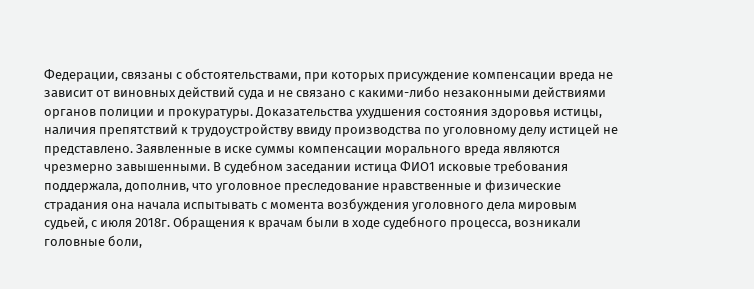Федерации, связаны с обстоятельствами, при которых присуждение компенсации вреда не зависит от виновных действий суда и не связано с какими-либо незаконными действиями органов полиции и прокуратуры. Доказательства ухудшения состояния здоровья истицы, наличия препятствий к трудоустройству ввиду производства по уголовному делу истицей не представлено. Заявленные в иске суммы компенсации морального вреда являются чрезмерно завышенными. В судебном заседании истица ФИО1 исковые требования поддержала, дополнив, что уголовное преследование нравственные и физические страдания она начала испытывать с момента возбуждения уголовного дела мировым судьей, с июля 2018г. Обращения к врачам были в ходе судебного процесса, возникали головные боли,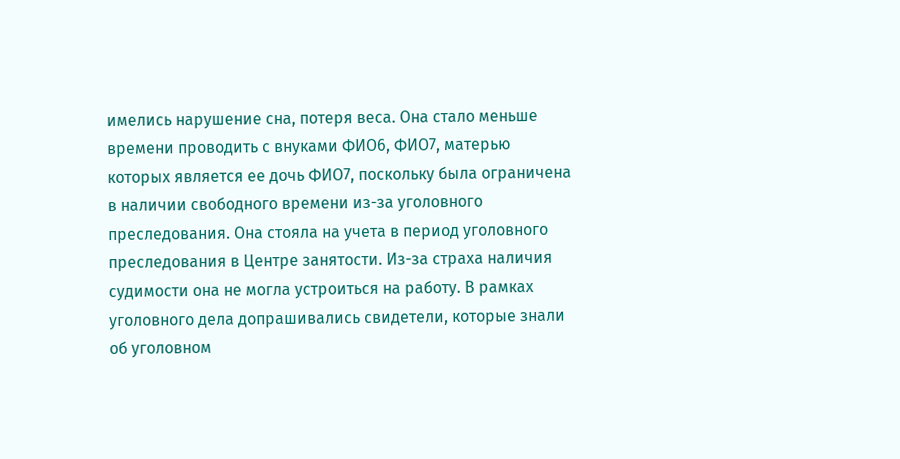имелись нарушение сна, потеря веса. Она стало меньше времени проводить с внуками ФИО6, ФИО7, матерью которых является ее дочь ФИО7, поскольку была ограничена в наличии свободного времени из-за уголовного преследования. Она стояла на учета в период уголовного преследования в Центре занятости. Из-за страха наличия судимости она не могла устроиться на работу. В рамках уголовного дела допрашивались свидетели, которые знали об уголовном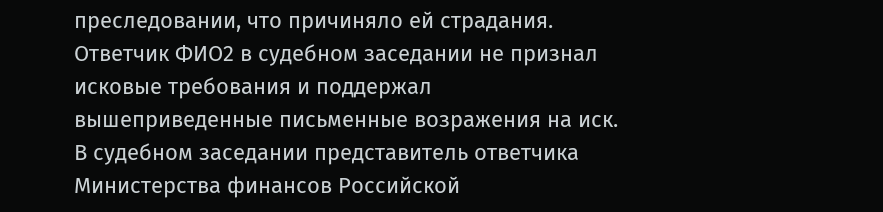преследовании, что причиняло ей страдания. Ответчик ФИО2 в судебном заседании не признал исковые требования и поддержал вышеприведенные письменные возражения на иск. В судебном заседании представитель ответчика Министерства финансов Российской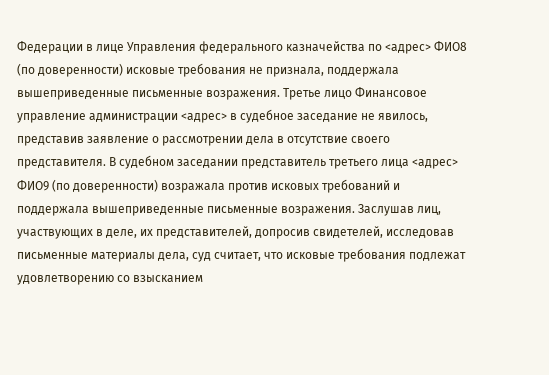Федерации в лице Управления федерального казначейства по <адрес> ФИО8 (по доверенности) исковые требования не признала, поддержала вышеприведенные письменные возражения. Третье лицо Финансовое управление администрации <адрес> в судебное заседание не явилось, представив заявление о рассмотрении дела в отсутствие своего представителя. В судебном заседании представитель третьего лица <адрес> ФИО9 (по доверенности) возражала против исковых требований и поддержала вышеприведенные письменные возражения. Заслушав лиц, участвующих в деле, их представителей, допросив свидетелей, исследовав письменные материалы дела, суд считает, что исковые требования подлежат удовлетворению со взысканием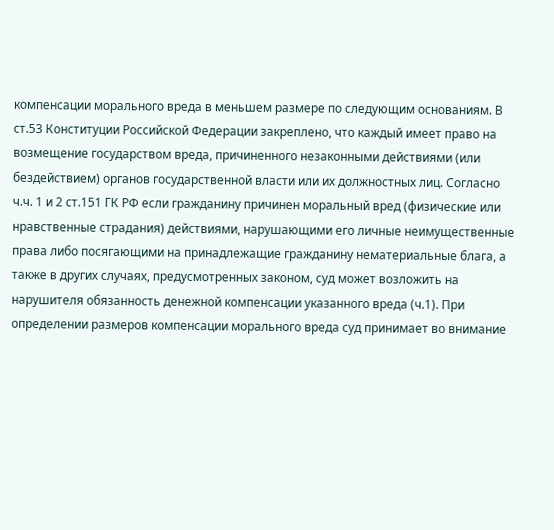компенсации морального вреда в меньшем размере по следующим основаниям. В ст.53 Конституции Российской Федерации закреплено, что каждый имеет право на возмещение государством вреда, причиненного незаконными действиями (или бездействием) органов государственной власти или их должностных лиц. Согласно ч.ч. 1 и 2 ст.151 ГК РФ если гражданину причинен моральный вред (физические или нравственные страдания) действиями, нарушающими его личные неимущественные права либо посягающими на принадлежащие гражданину нематериальные блага, а также в других случаях, предусмотренных законом, суд может возложить на нарушителя обязанность денежной компенсации указанного вреда (ч.1). При определении размеров компенсации морального вреда суд принимает во внимание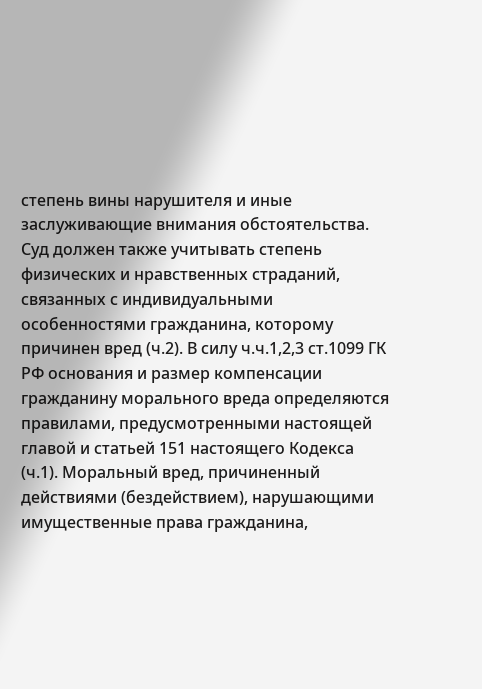степень вины нарушителя и иные заслуживающие внимания обстоятельства. Суд должен также учитывать степень физических и нравственных страданий, связанных с индивидуальными особенностями гражданина, которому причинен вред (ч.2). В силу ч.ч.1,2,3 ст.1099 ГК РФ основания и размер компенсации гражданину морального вреда определяются правилами, предусмотренными настоящей главой и статьей 151 настоящего Кодекса (ч.1). Моральный вред, причиненный действиями (бездействием), нарушающими имущественные права гражданина,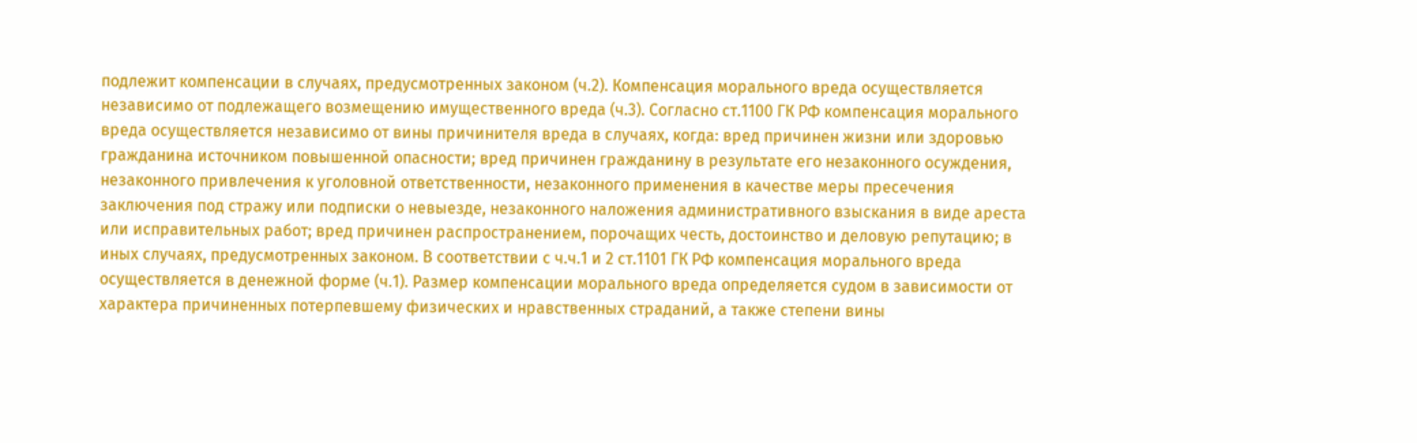подлежит компенсации в случаях, предусмотренных законом (ч.2). Компенсация морального вреда осуществляется независимо от подлежащего возмещению имущественного вреда (ч.3). Согласно ст.1100 ГК РФ компенсация морального вреда осуществляется независимо от вины причинителя вреда в случаях, когда: вред причинен жизни или здоровью гражданина источником повышенной опасности; вред причинен гражданину в результате его незаконного осуждения, незаконного привлечения к уголовной ответственности, незаконного применения в качестве меры пресечения заключения под стражу или подписки о невыезде, незаконного наложения административного взыскания в виде ареста или исправительных работ; вред причинен распространением, порочащих честь, достоинство и деловую репутацию; в иных случаях, предусмотренных законом. В соответствии с ч.ч.1 и 2 ст.1101 ГК РФ компенсация морального вреда осуществляется в денежной форме (ч.1). Размер компенсации морального вреда определяется судом в зависимости от характера причиненных потерпевшему физических и нравственных страданий, а также степени вины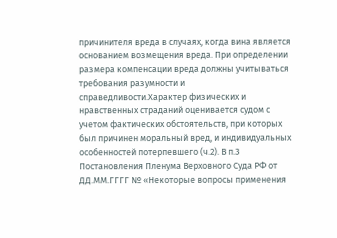причинителя вреда в случаях, когда вина является основанием возмещения вреда. При определении размера компенсации вреда должны учитываться требования разумности и справедливости.Характер физических и нравственных страданий оценивается судом с учетом фактических обстоятельств, при которых был причинен моральный вред, и индивидуальных особенностей потерпевшего (ч.2). В п.3 Постановления Пленума Верховного Суда РФ от ДД.ММ.ГГГГ № «Некоторые вопросы применения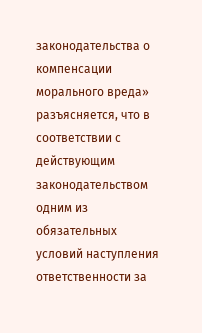законодательства о компенсации морального вреда» разъясняется, что в соответствии с действующим законодательством одним из обязательных условий наступления ответственности за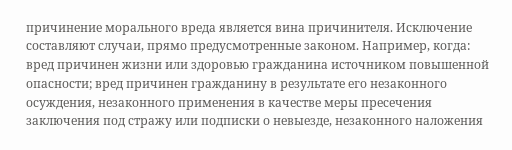причинение морального вреда является вина причинителя. Исключение составляют случаи, прямо предусмотренные законом. Например, когда: вред причинен жизни или здоровью гражданина источником повышенной опасности; вред причинен гражданину в результате его незаконного осуждения, незаконного применения в качестве меры пресечения заключения под стражу или подписки о невыезде, незаконного наложения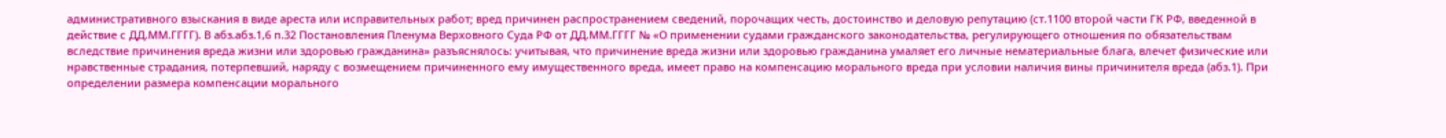административного взыскания в виде ареста или исправительных работ; вред причинен распространением сведений, порочащих честь, достоинство и деловую репутацию (ст.1100 второй части ГК РФ, введенной в действие с ДД.ММ.ГГГГ). В абз.абз.1,6 п.32 Постановления Пленума Верховного Суда РФ от ДД.ММ.ГГГГ № «О применении судами гражданского законодательства, регулирующего отношения по обязательствам вследствие причинения вреда жизни или здоровью гражданина» разъяснялось: учитывая, что причинение вреда жизни или здоровью гражданина умаляет его личные нематериальные блага, влечет физические или нравственные страдания, потерпевший, наряду с возмещением причиненного ему имущественного вреда, имеет право на компенсацию морального вреда при условии наличия вины причинителя вреда (абз.1). При определении размера компенсации морального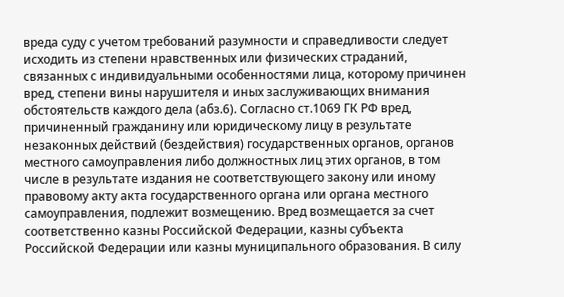вреда суду с учетом требований разумности и справедливости следует исходить из степени нравственных или физических страданий, связанных с индивидуальными особенностями лица, которому причинен вред, степени вины нарушителя и иных заслуживающих внимания обстоятельств каждого дела (абз.6). Согласно ст.1069 ГК РФ вред, причиненный гражданину или юридическому лицу в результате незаконных действий (бездействия) государственных органов, органов местного самоуправления либо должностных лиц этих органов, в том числе в результате издания не соответствующего закону или иному правовому акту акта государственного органа или органа местного самоуправления, подлежит возмещению. Вред возмещается за счет соответственно казны Российской Федерации, казны субъекта Российской Федерации или казны муниципального образования. В силу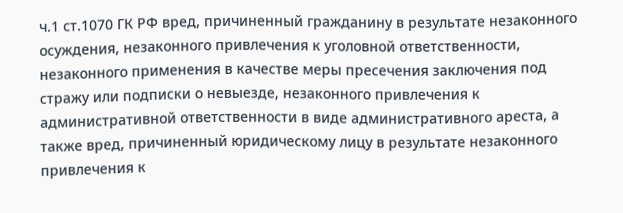ч.1 ст.1070 ГК РФ вред, причиненный гражданину в результате незаконного осуждения, незаконного привлечения к уголовной ответственности, незаконного применения в качестве меры пресечения заключения под стражу или подписки о невыезде, незаконного привлечения к административной ответственности в виде административного ареста, а также вред, причиненный юридическому лицу в результате незаконного привлечения к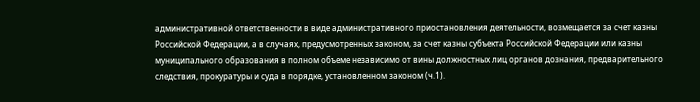административной ответственности в виде административного приостановления деятельности, возмещается за счет казны Российской Федерации, а в случаях, предусмотренных законом, за счет казны субъекта Российской Федерации или казны муниципального образования в полном объеме независимо от вины должностных лиц органов дознания, предварительного следствия, прокуратуры и суда в порядке, установленном законом (ч.1).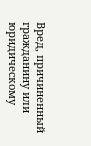Вред, причиненный гражданину или юридическому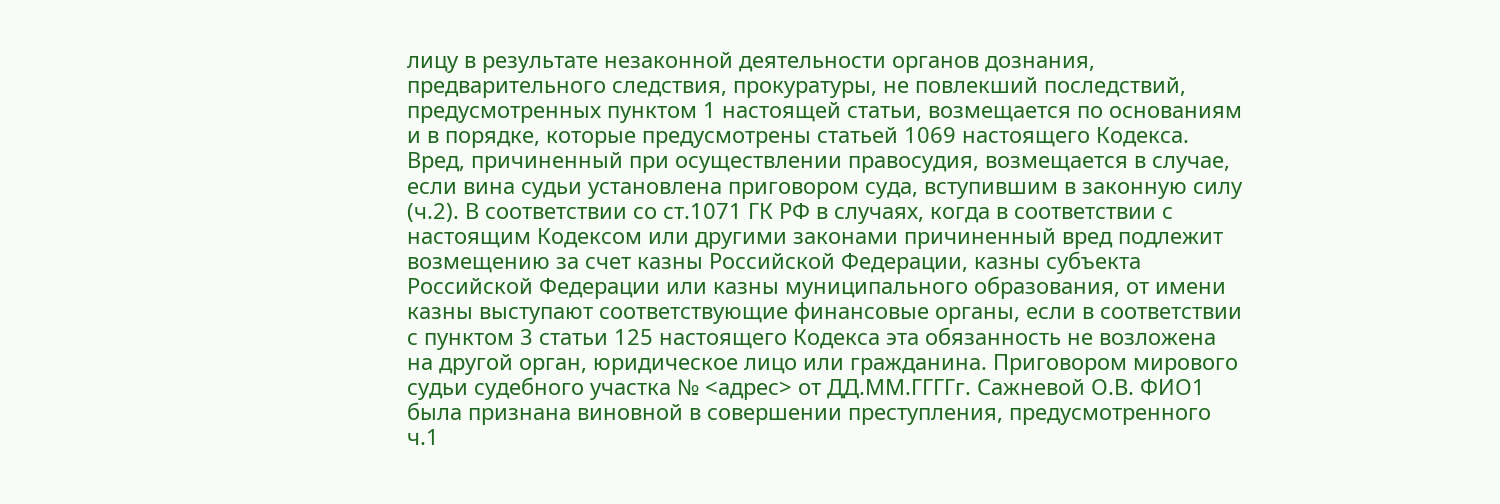лицу в результате незаконной деятельности органов дознания, предварительного следствия, прокуратуры, не повлекший последствий, предусмотренных пунктом 1 настоящей статьи, возмещается по основаниям и в порядке, которые предусмотрены статьей 1069 настоящего Кодекса. Вред, причиненный при осуществлении правосудия, возмещается в случае, если вина судьи установлена приговором суда, вступившим в законную силу (ч.2). В соответствии со ст.1071 ГК РФ в случаях, когда в соответствии с настоящим Кодексом или другими законами причиненный вред подлежит возмещению за счет казны Российской Федерации, казны субъекта Российской Федерации или казны муниципального образования, от имени казны выступают соответствующие финансовые органы, если в соответствии с пунктом 3 статьи 125 настоящего Кодекса эта обязанность не возложена на другой орган, юридическое лицо или гражданина. Приговором мирового судьи судебного участка № <адрес> от ДД.ММ.ГГГГг. Сажневой О.В. ФИО1 была признана виновной в совершении преступления, предусмотренного ч.1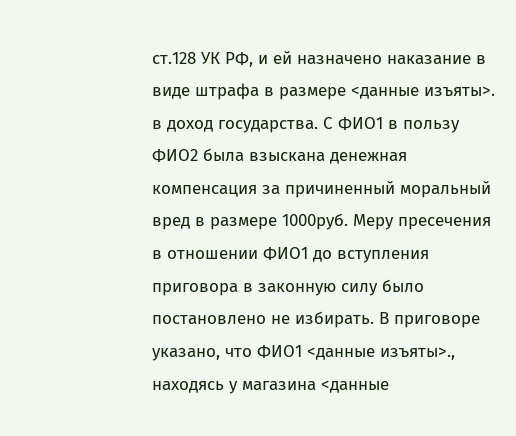ст.128 УК РФ, и ей назначено наказание в виде штрафа в размере <данные изъяты>. в доход государства. С ФИО1 в пользу ФИО2 была взыскана денежная компенсация за причиненный моральный вред в размере 1000руб. Меру пресечения в отношении ФИО1 до вступления приговора в законную силу было постановлено не избирать. В приговоре указано, что ФИО1 <данные изъяты>., находясь у магазина <данные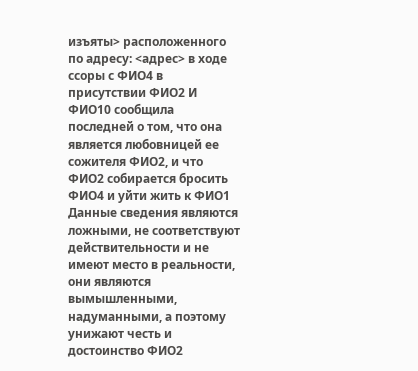изъяты> расположенного по адресу: <адрес> в ходе ссоры с ФИО4 в присутствии ФИО2 И ФИО10 сообщила последней о том, что она является любовницей ее сожителя ФИО2, и что ФИО2 собирается бросить ФИО4 и уйти жить к ФИО1 Данные сведения являются ложными, не соответствуют действительности и не имеют место в реальности, они являются вымышленными, надуманными, а поэтому унижают честь и достоинство ФИО2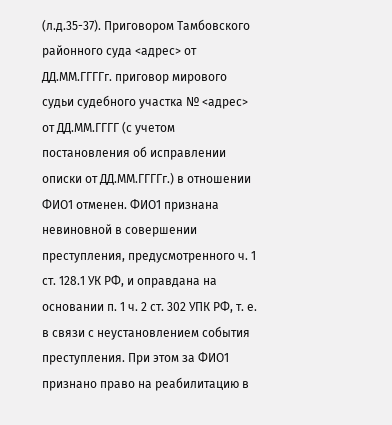(л.д.35-37). Приговором Тамбовского районного суда <адрес> от ДД.ММ.ГГГГг. приговор мирового судьи судебного участка № <адрес> от ДД.ММ.ГГГГ (с учетом постановления об исправлении описки от ДД.ММ.ГГГГг.) в отношении ФИО1 отменен. ФИО1 признана невиновной в совершении преступления, предусмотренного ч. 1 ст. 128.1 УК РФ, и оправдана на основании п. 1 ч. 2 ст. 302 УПК РФ, т. е. в связи с неустановлением события преступления. При этом за ФИО1 признано право на реабилитацию в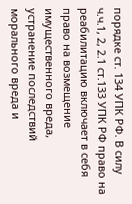порядке ст. 134 УПК РФ. В силу ч.ч.1, 2, 2.1 ст.133 УПК РФ право на реабилитацию включает в себя право на возмещение имущественного вреда, устранение последствий морального вреда и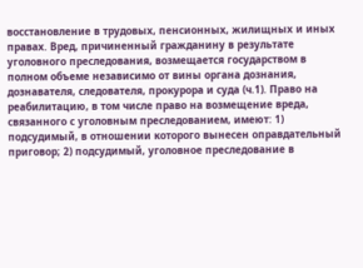восстановление в трудовых, пенсионных, жилищных и иных правах. Вред, причиненный гражданину в результате уголовного преследования, возмещается государством в полном объеме независимо от вины органа дознания, дознавателя, следователя, прокурора и суда (ч.1). Право на реабилитацию, в том числе право на возмещение вреда, связанного с уголовным преследованием, имеют: 1) подсудимый, в отношении которого вынесен оправдательный приговор; 2) подсудимый, уголовное преследование в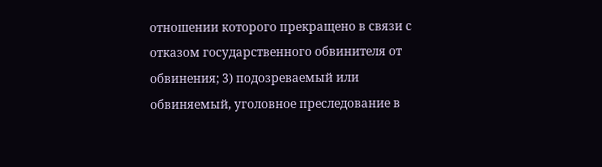отношении которого прекращено в связи с отказом государственного обвинителя от обвинения; 3) подозреваемый или обвиняемый, уголовное преследование в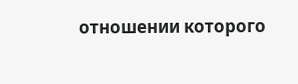отношении которого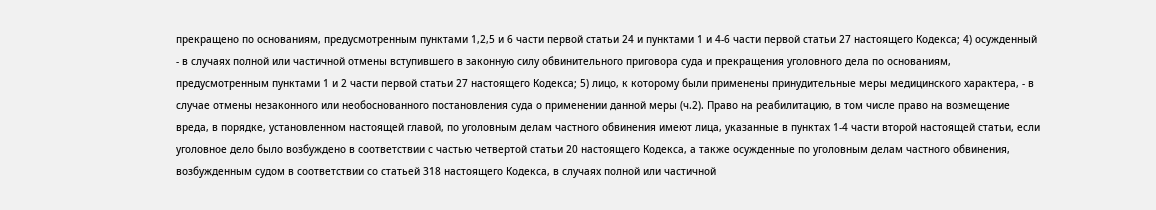прекращено по основаниям, предусмотренным пунктами 1,2,5 и 6 части первой статьи 24 и пунктами 1 и 4-6 части первой статьи 27 настоящего Кодекса; 4) осужденный - в случаях полной или частичной отмены вступившего в законную силу обвинительного приговора суда и прекращения уголовного дела по основаниям, предусмотренным пунктами 1 и 2 части первой статьи 27 настоящего Кодекса; 5) лицо, к которому были применены принудительные меры медицинского характера, - в случае отмены незаконного или необоснованного постановления суда о применении данной меры (ч.2). Право на реабилитацию, в том числе право на возмещение вреда, в порядке, установленном настоящей главой, по уголовным делам частного обвинения имеют лица, указанные в пунктах 1-4 части второй настоящей статьи, если уголовное дело было возбуждено в соответствии с частью четвертой статьи 20 настоящего Кодекса, а также осужденные по уголовным делам частного обвинения, возбужденным судом в соответствии со статьей 318 настоящего Кодекса, в случаях полной или частичной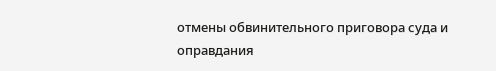отмены обвинительного приговора суда и оправдания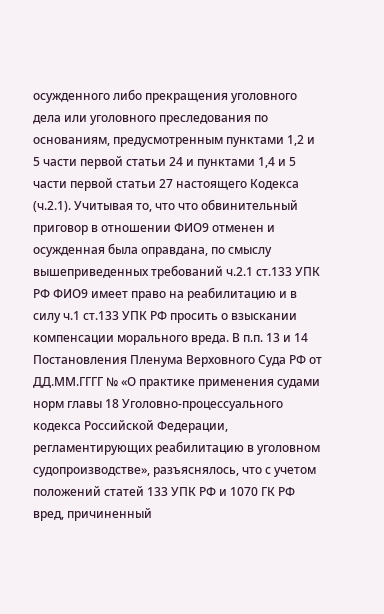осужденного либо прекращения уголовного дела или уголовного преследования по основаниям, предусмотренным пунктами 1,2 и 5 части первой статьи 24 и пунктами 1,4 и 5 части первой статьи 27 настоящего Кодекса (ч.2.1). Учитывая то, что что обвинительный приговор в отношении ФИО9 отменен и осужденная была оправдана, по смыслу вышеприведенных требований ч.2.1 ст.133 УПК РФ ФИО9 имеет право на реабилитацию и в силу ч.1 ст.133 УПК РФ просить о взыскании компенсации морального вреда. В п.п. 13 и 14 Постановления Пленума Верховного Суда РФ от ДД.ММ.ГГГГ № «О практике применения судами норм главы 18 Уголовно-процессуального кодекса Российской Федерации, регламентирующих реабилитацию в уголовном судопроизводстве», разъяснялось, что с учетом положений статей 133 УПК РФ и 1070 ГК РФ вред, причиненный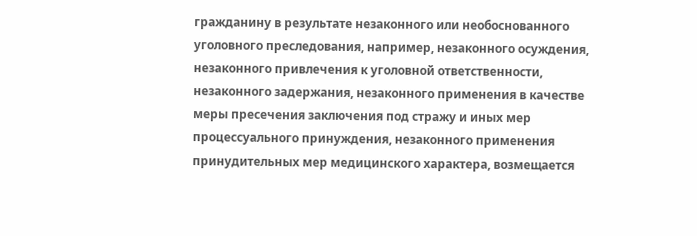гражданину в результате незаконного или необоснованного уголовного преследования, например, незаконного осуждения, незаконного привлечения к уголовной ответственности, незаконного задержания, незаконного применения в качестве меры пресечения заключения под стражу и иных мер процессуального принуждения, незаконного применения принудительных мер медицинского характера, возмещается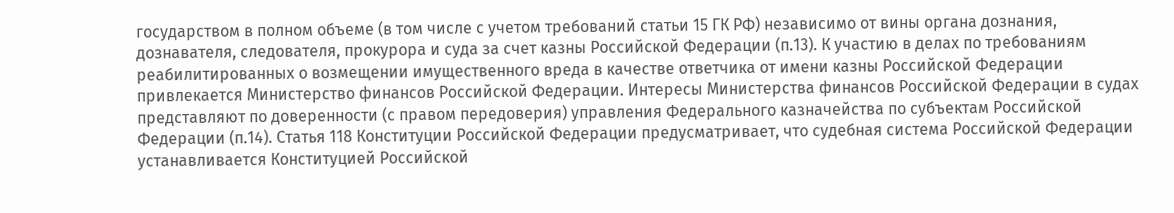государством в полном объеме (в том числе с учетом требований статьи 15 ГК РФ) независимо от вины органа дознания, дознавателя, следователя, прокурора и суда за счет казны Российской Федерации (п.13). К участию в делах по требованиям реабилитированных о возмещении имущественного вреда в качестве ответчика от имени казны Российской Федерации привлекается Министерство финансов Российской Федерации. Интересы Министерства финансов Российской Федерации в судах представляют по доверенности (с правом передоверия) управления Федерального казначейства по субъектам Российской Федерации (п.14). Статья 118 Конституции Российской Федерации предусматривает, что судебная система Российской Федерации устанавливается Конституцией Российской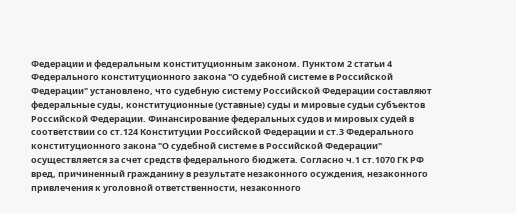Федерации и федеральным конституционным законом. Пунктом 2 статьи 4 Федерального конституционного закона "О судебной системе в Российской Федерации" установлено, что судебную систему Российской Федерации составляют федеральные суды, конституционные (уставные) суды и мировые судьи субъектов Российской Федерации. Финансирование федеральных судов и мировых судей в соответствии со ст.124 Конституции Российской Федерации и ст.3 Федерального конституционного закона "О судебной системе в Российской Федерации" осуществляется за счет средств федерального бюджета. Согласно ч.1 ст.1070 ГК РФ вред, причиненный гражданину в результате незаконного осуждения, незаконного привлечения к уголовной ответственности, незаконного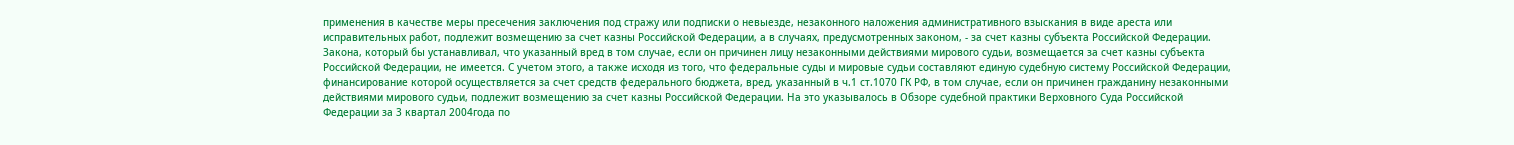применения в качестве меры пресечения заключения под стражу или подписки о невыезде, незаконного наложения административного взыскания в виде ареста или исправительных работ, подлежит возмещению за счет казны Российской Федерации, а в случаях, предусмотренных законом, - за счет казны субъекта Российской Федерации. Закона, который бы устанавливал, что указанный вред в том случае, если он причинен лицу незаконными действиями мирового судьи, возмещается за счет казны субъекта Российской Федерации, не имеется. С учетом этого, а также исходя из того, что федеральные суды и мировые судьи составляют единую судебную систему Российской Федерации, финансирование которой осуществляется за счет средств федерального бюджета, вред, указанный в ч.1 ст.1070 ГК РФ, в том случае, если он причинен гражданину незаконными действиями мирового судьи, подлежит возмещению за счет казны Российской Федерации. На это указывалось в Обзоре судебной практики Верховного Суда Российской Федерации за 3 квартал 2004года по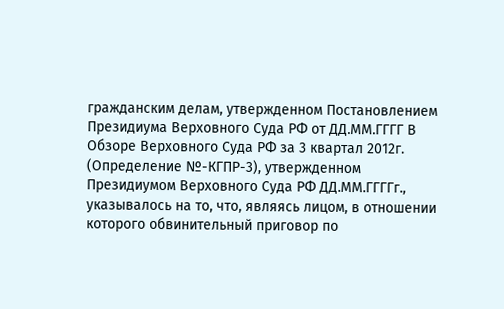гражданским делам, утвержденном Постановлением Президиума Верховного Суда РФ от ДД.ММ.ГГГГ В Обзоре Верховного Суда РФ за 3 квартал 2012г. (Определение №-КГПР-3), утвержденном Президиумом Верховного Суда РФ ДД.ММ.ГГГГг., указывалось на то, что, являясь лицом, в отношении которого обвинительный приговор по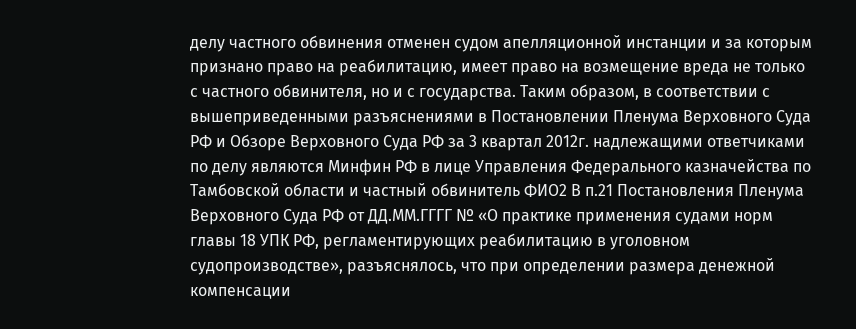делу частного обвинения отменен судом апелляционной инстанции и за которым признано право на реабилитацию, имеет право на возмещение вреда не только с частного обвинителя, но и с государства. Таким образом, в соответствии с вышеприведенными разъяснениями в Постановлении Пленума Верховного Суда РФ и Обзоре Верховного Суда РФ за 3 квартал 2012г. надлежащими ответчиками по делу являются Минфин РФ в лице Управления Федерального казначейства по Тамбовской области и частный обвинитель ФИО2 В п.21 Постановления Пленума Верховного Суда РФ от ДД.ММ.ГГГГ № «О практике применения судами норм главы 18 УПК РФ, регламентирующих реабилитацию в уголовном судопроизводстве», разъяснялось, что при определении размера денежной компенсации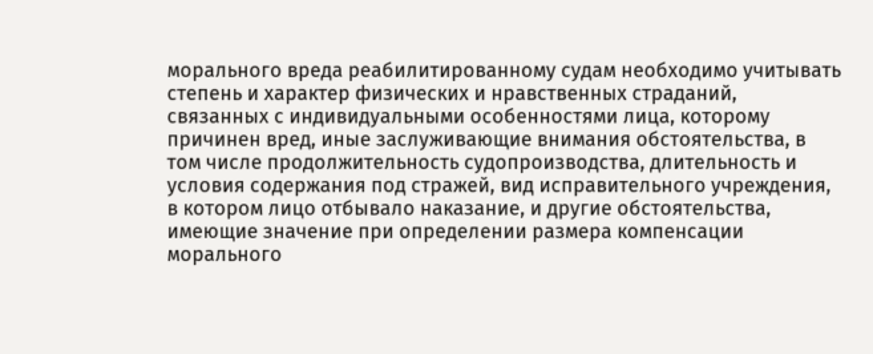морального вреда реабилитированному судам необходимо учитывать степень и характер физических и нравственных страданий, связанных с индивидуальными особенностями лица, которому причинен вред, иные заслуживающие внимания обстоятельства, в том числе продолжительность судопроизводства, длительность и условия содержания под стражей, вид исправительного учреждения, в котором лицо отбывало наказание, и другие обстоятельства, имеющие значение при определении размера компенсации морального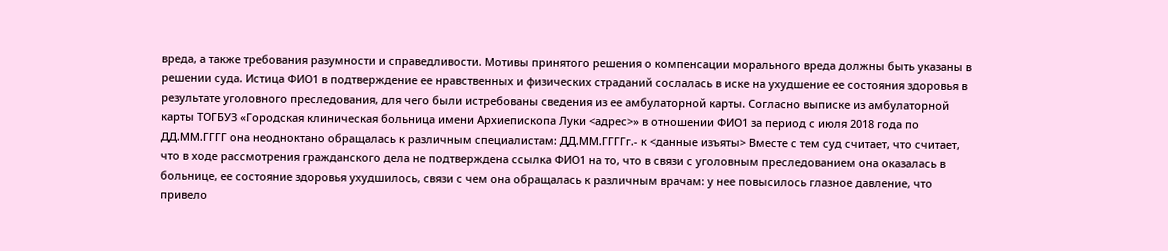вреда, а также требования разумности и справедливости. Мотивы принятого решения о компенсации морального вреда должны быть указаны в решении суда. Истица ФИО1 в подтверждение ее нравственных и физических страданий сослалась в иске на ухудшение ее состояния здоровья в результате уголовного преследования, для чего были истребованы сведения из ее амбулаторной карты. Согласно выписке из амбулаторной карты ТОГБУЗ «Городская клиническая больница имени Архиепископа Луки <адрес>» в отношении ФИО1 за период с июля 2018 года по ДД.ММ.ГГГГ она неодноктано обращалась к различным специалистам: ДД.ММ.ГГГГг.- к <данные изъяты> Вместе с тем суд считает, что считает, что в ходе рассмотрения гражданского дела не подтверждена ссылка ФИО1 на то, что в связи с уголовным преследованием она оказалась в больнице, ее состояние здоровья ухудшилось, связи с чем она обращалась к различным врачам: у нее повысилось глазное давление, что привело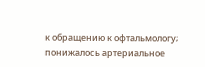к обращению к офтальмологу; понижалось артериальное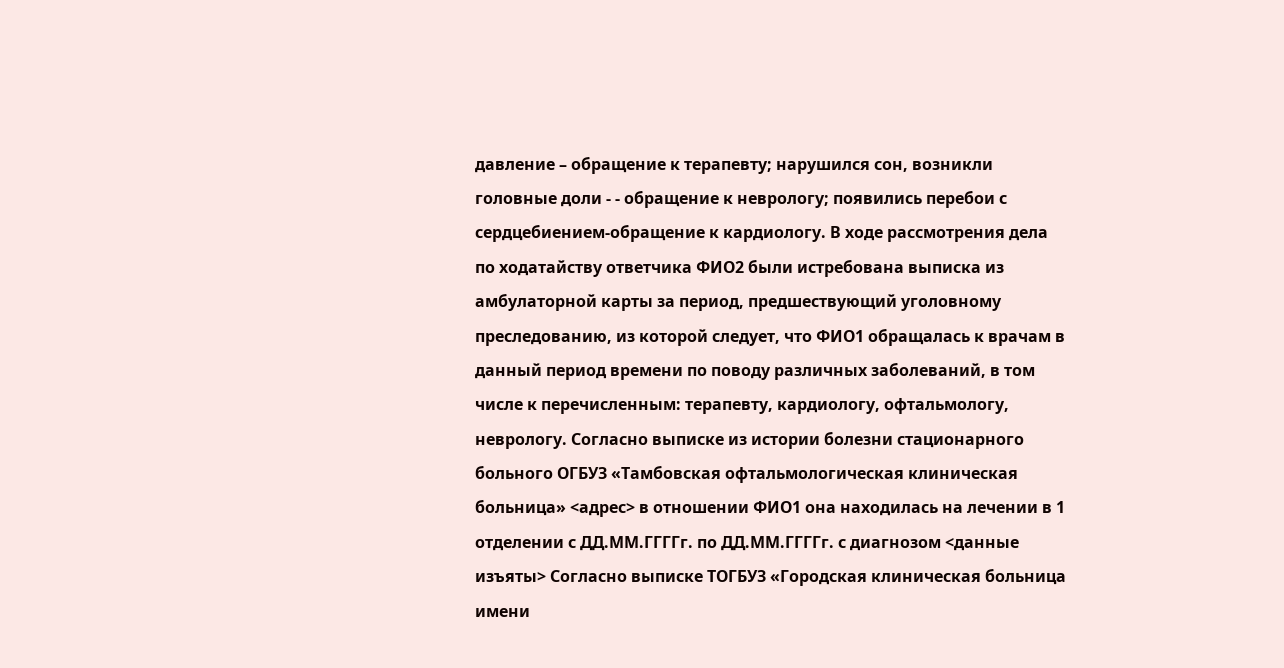давление – обращение к терапевту; нарушился сон, возникли головные доли - - обращение к неврологу; появились перебои с сердцебиением-обращение к кардиологу. В ходе рассмотрения дела по ходатайству ответчика ФИО2 были истребована выписка из амбулаторной карты за период, предшествующий уголовному преследованию, из которой следует, что ФИО1 обращалась к врачам в данный период времени по поводу различных заболеваний, в том числе к перечисленным: терапевту, кардиологу, офтальмологу, неврологу. Согласно выписке из истории болезни стационарного больного ОГБУЗ «Тамбовская офтальмологическая клиническая больница» <адрес> в отношении ФИО1 она находилась на лечении в 1 отделении с ДД.ММ.ГГГГг. по ДД.ММ.ГГГГг. с диагнозом <данные изъяты> Согласно выписке ТОГБУЗ «Городская клиническая больница имени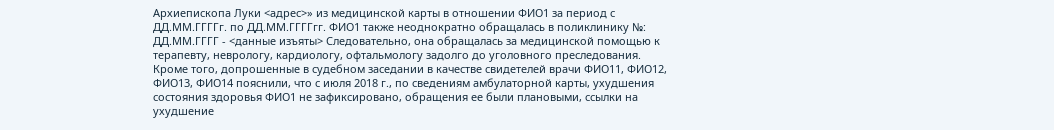Архиепископа Луки <адрес>» из медицинской карты в отношении ФИО1 за период с ДД.ММ.ГГГГг. по ДД.ММ.ГГГГгг. ФИО1 также неоднократно обращалась в поликлинику №: ДД.ММ.ГГГГ - <данные изъяты> Следовательно, она обращалась за медицинской помощью к терапевту, неврологу, кардиологу, офтальмологу задолго до уголовного преследования. Кроме того, допрошенные в судебном заседании в качестве свидетелей врачи ФИО11, ФИО12, ФИО13, ФИО14 пояснили, что с июля 2018 г., по сведениям амбулаторной карты, ухудшения состояния здоровья ФИО1 не зафиксировано, обращения ее были плановыми, ссылки на ухудшение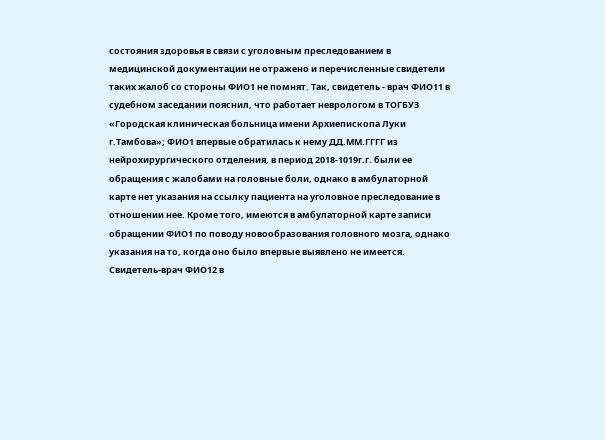состояния здоровья в связи с уголовным преследованием в медицинской документации не отражено и перечисленные свидетели таких жалоб со стороны ФИО1 не помнят. Так, свидетель - врач ФИО11 в судебном заседании пояснил, что работает неврологом в ТОГБУЗ «Городская клиническая больница имени Архиепископа Луки г.Тамбова»; ФИО1 впервые обратилась к нему ДД.ММ.ГГГГ из нейрохирургического отделения, в период 2018-1019г.г. были ее обращения с жалобами на головные боли, однако в амбулаторной карте нет указания на ссылку пациента на уголовное преследование в отношении нее. Кроме того, имеются в амбулаторной карте записи обращении ФИО1 по поводу новообразования головного мозга, однако указания на то, когда оно было впервые выявлено не имеется. Свидетель-врач ФИО12 в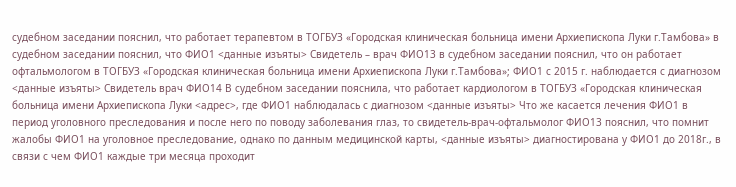судебном заседании пояснил, что работает терапевтом в ТОГБУЗ «Городская клиническая больница имени Архиепископа Луки г.Тамбова» в судебном заседании пояснил, что ФИО1 <данные изъяты> Свидетель – врач ФИО13 в судебном заседании пояснил, что он работает офтальмологом в ТОГБУЗ «Городская клиническая больница имени Архиепископа Луки г.Тамбова»; ФИО1 с 2015 г. наблюдается с диагнозом <данные изъяты> Свидетель врач ФИО14 В судебном заседании пояснила, что работает кардиологом в ТОГБУЗ «Городская клиническая больница имени Архиепископа Луки <адрес>, где ФИО1 наблюдалась с диагнозом <данные изъяты> Что же касается лечения ФИО1 в период уголовного преследования и после него по поводу заболевания глаз, то свидетель-врач-офтальмолог ФИО13 пояснил, что помнит жалобы ФИО1 на уголовное преследование, однако по данным медицинской карты, <данные изъяты> диагностирована у ФИО1 до 2018г., в связи с чем ФИО1 каждые три месяца проходит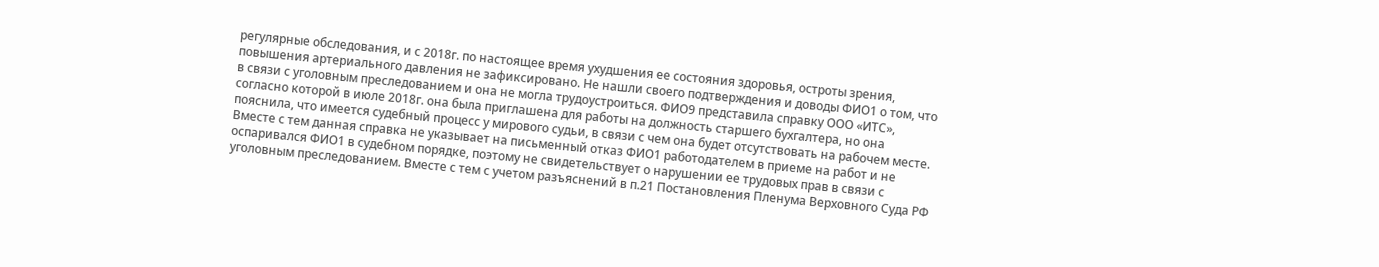регулярные обследования, и с 2018г. по настоящее время ухудшения ее состояния здоровья, остроты зрения, повышения артериального давления не зафиксировано. Не нашли своего подтверждения и доводы ФИО1 о том, что в связи с уголовным преследованием и она не могла трудоустроиться. ФИО9 представила справку ООО «ИТС», согласно которой в июле 2018г. она была приглашена для работы на должность старшего бухгалтера, но она пояснила, что имеется судебный процесс у мирового судьи, в связи с чем она будет отсутствовать на рабочем месте. Вместе с тем данная справка не указывает на письменный отказ ФИО1 работодателем в приеме на работ и не оспаривался ФИО1 в судебном порядке, поэтому не свидетельствует о нарушении ее трудовых прав в связи с уголовным преследованием. Вместе с тем с учетом разъяснений в п.21 Постановления Пленума Верховного Суда РФ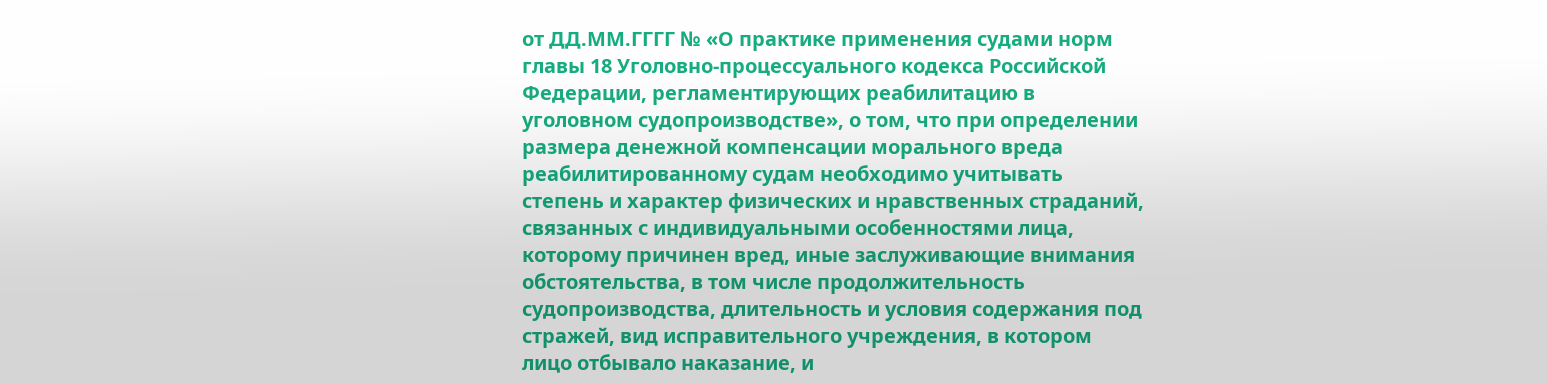от ДД.ММ.ГГГГ № «О практике применения судами норм главы 18 Уголовно-процессуального кодекса Российской Федерации, регламентирующих реабилитацию в уголовном судопроизводстве», о том, что при определении размера денежной компенсации морального вреда реабилитированному судам необходимо учитывать степень и характер физических и нравственных страданий, связанных с индивидуальными особенностями лица, которому причинен вред, иные заслуживающие внимания обстоятельства, в том числе продолжительность судопроизводства, длительность и условия содержания под стражей, вид исправительного учреждения, в котором лицо отбывало наказание, и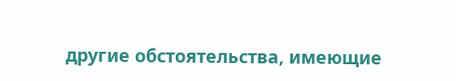другие обстоятельства, имеющие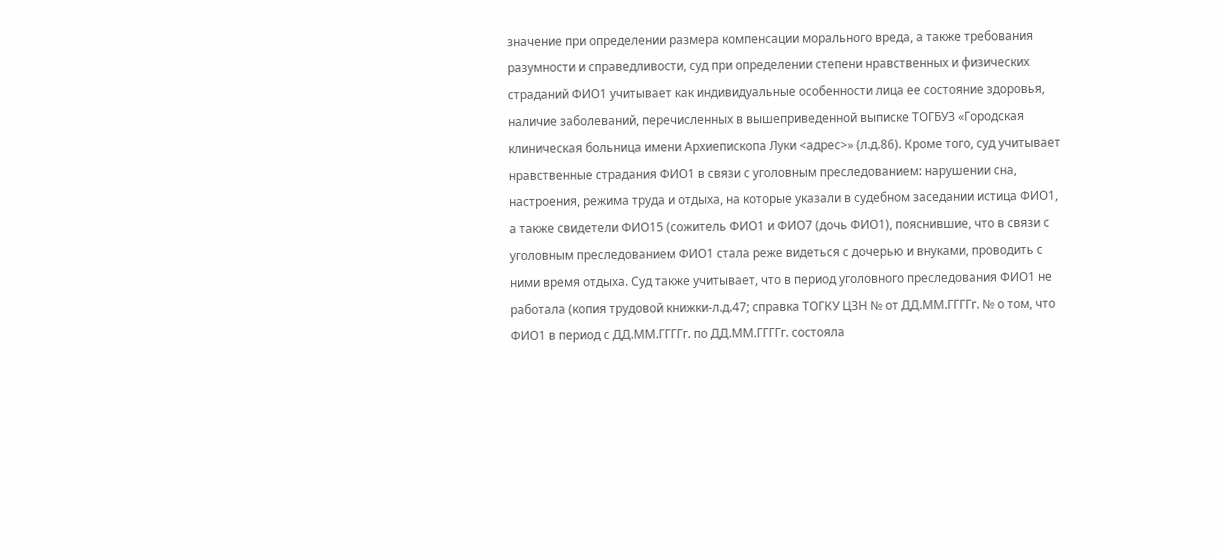значение при определении размера компенсации морального вреда, а также требования разумности и справедливости, суд при определении степени нравственных и физических страданий ФИО1 учитывает как индивидуальные особенности лица ее состояние здоровья, наличие заболеваний, перечисленных в вышеприведенной выписке ТОГБУЗ «Городская клиническая больница имени Архиепископа Луки <адрес>» (л.д.86). Кроме того, суд учитывает нравственные страдания ФИО1 в связи с уголовным преследованием: нарушении сна, настроения, режима труда и отдыха, на которые указали в судебном заседании истица ФИО1, а также свидетели ФИО15 (сожитель ФИО1 и ФИО7 (дочь ФИО1), пояснившие, что в связи с уголовным преследованием ФИО1 стала реже видеться с дочерью и внуками, проводить с ними время отдыха. Суд также учитывает, что в период уголовного преследования ФИО1 не работала (копия трудовой книжки-л.д.47; справка ТОГКУ ЦЗН № от ДД.ММ.ГГГГг. № о том, что ФИО1 в период с ДД.ММ.ГГГГг. по ДД.ММ.ГГГГг. состояла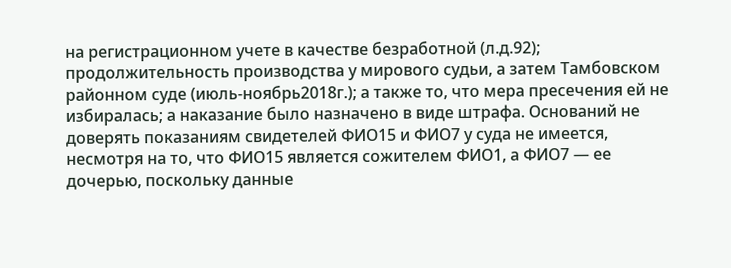на регистрационном учете в качестве безработной (л.д.92); продолжительность производства у мирового судьи, а затем Тамбовском районном суде (июль-ноябрь2018г.); а также то, что мера пресечения ей не избиралась; а наказание было назначено в виде штрафа. Оснований не доверять показаниям свидетелей ФИО15 и ФИО7 у суда не имеется, несмотря на то, что ФИО15 является сожителем ФИО1, а ФИО7 — ее дочерью, поскольку данные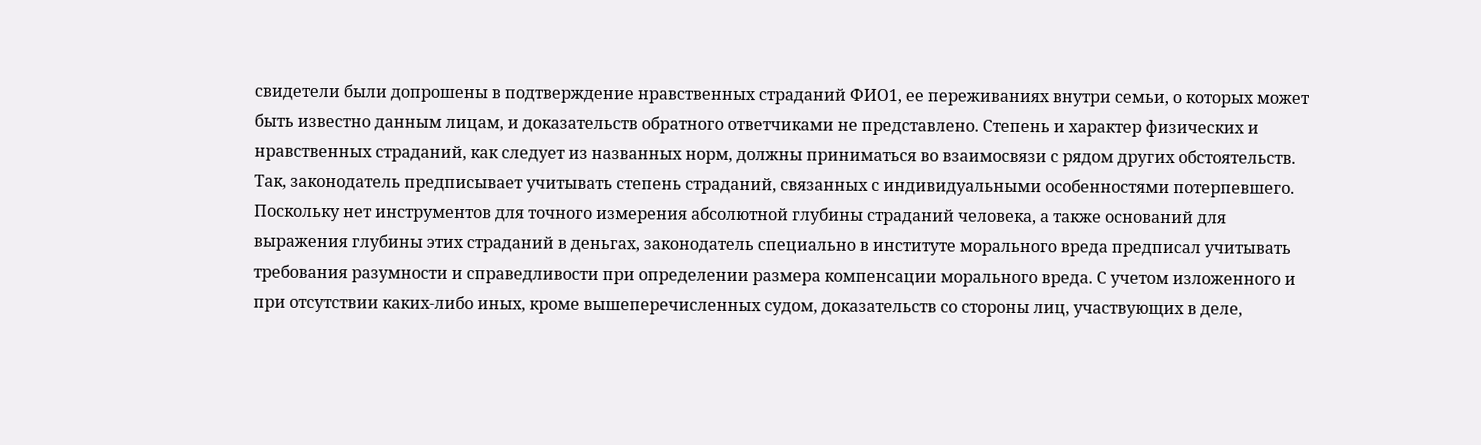свидетели были допрошены в подтверждение нравственных страданий ФИО1, ее переживаниях внутри семьи, о которых может быть известно данным лицам, и доказательств обратного ответчиками не представлено. Степень и характер физических и нравственных страданий, как следует из названных норм, должны приниматься во взаимосвязи с рядом других обстоятельств. Так, законодатель предписывает учитывать степень страданий, связанных с индивидуальными особенностями потерпевшего. Поскольку нет инструментов для точного измерения абсолютной глубины страданий человека, а также оснований для выражения глубины этих страданий в деньгах, законодатель специально в институте морального вреда предписал учитывать требования разумности и справедливости при определении размера компенсации морального вреда. С учетом изложенного и при отсутствии каких-либо иных, кроме вышеперечисленных судом, доказательств со стороны лиц, участвующих в деле,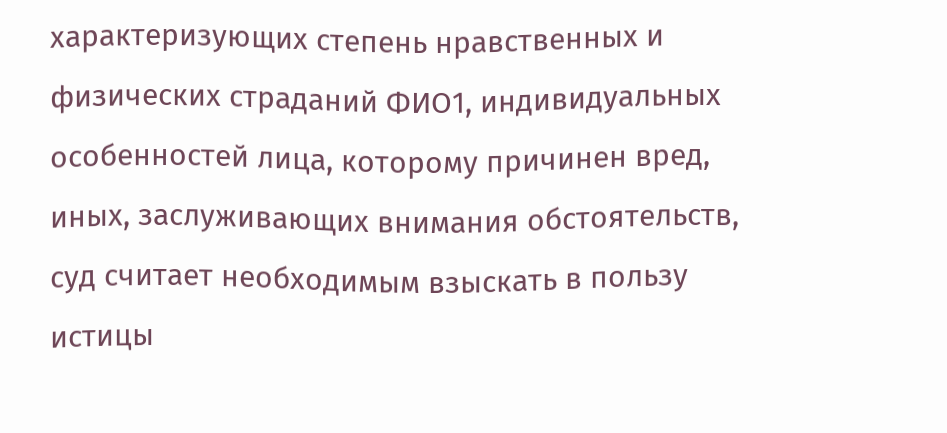характеризующих степень нравственных и физических страданий ФИО1, индивидуальных особенностей лица, которому причинен вред, иных, заслуживающих внимания обстоятельств, суд считает необходимым взыскать в пользу истицы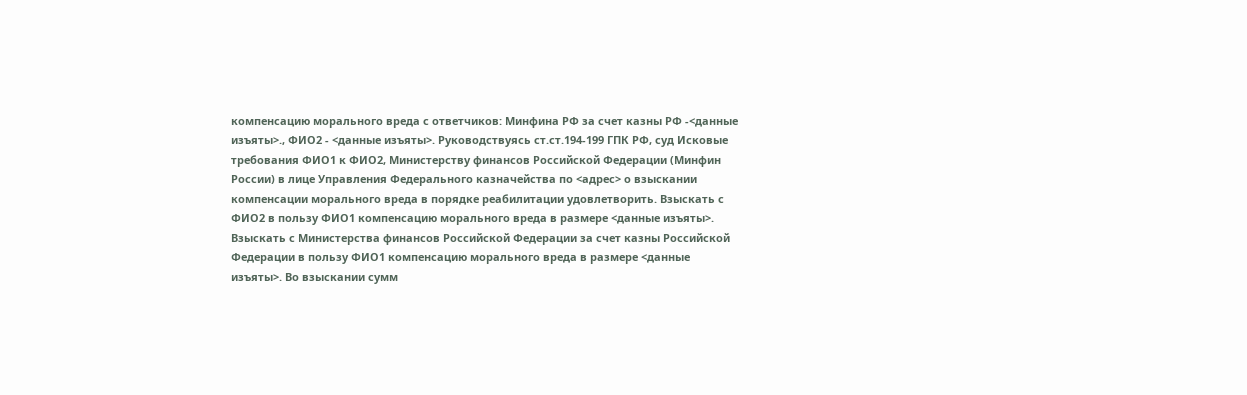компенсацию морального вреда с ответчиков: Минфина РФ за счет казны РФ -<данные изъяты>., ФИО2 - <данные изъяты>. Руководствуясь ст.ст.194-199 ГПК РФ, суд Исковые требования ФИО1 к ФИО2, Министерству финансов Российской Федерации (Минфин России) в лице Управления Федерального казначейства по <адрес> о взыскании компенсации морального вреда в порядке реабилитации удовлетворить. Взыскать с ФИО2 в пользу ФИО1 компенсацию морального вреда в размере <данные изъяты>. Взыскать с Министерства финансов Российской Федерации за счет казны Российской Федерации в пользу ФИО1 компенсацию морального вреда в размере <данные изъяты>. Во взыскании сумм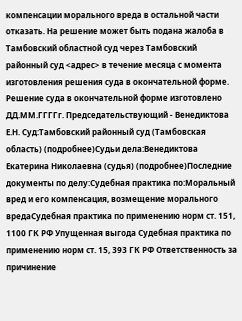компенсации морального вреда в остальной части отказать. На решение может быть подана жалоба в Тамбовский областной суд через Тамбовский районный суд <адрес> в течение месяца с момента изготовления решения суда в окончательной форме. Решение суда в окончательной форме изготовлено ДД.ММ.ГГГГг. Председательствующий - Венедиктова Е.Н. Суд:Тамбовский районный суд (Тамбовская область) (подробнее)Судьи дела:Венедиктова Екатерина Николаевна (судья) (подробнее)Последние документы по делу:Судебная практика по:Моральный вред и его компенсация, возмещение морального вредаСудебная практика по применению норм ст. 151, 1100 ГК РФ Упущенная выгода Судебная практика по применению норм ст. 15, 393 ГК РФ Ответственность за причинение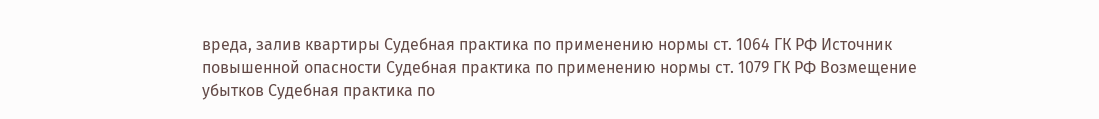вреда, залив квартиры Судебная практика по применению нормы ст. 1064 ГК РФ Источник повышенной опасности Судебная практика по применению нормы ст. 1079 ГК РФ Возмещение убытков Судебная практика по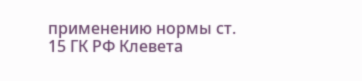применению нормы ст. 15 ГК РФ Клевета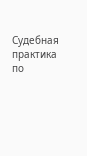Судебная практика по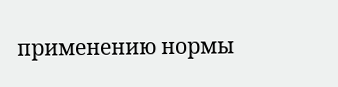применению нормы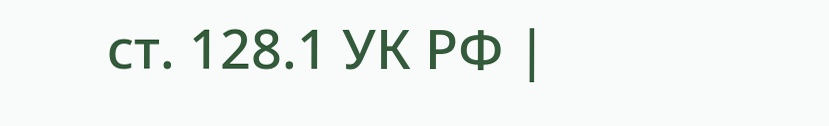ст. 128.1 УК РФ |